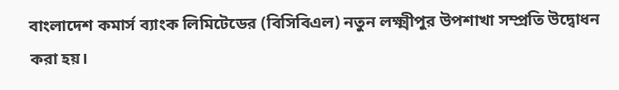বাংলাদেশ কমার্স ব্যাংক লিমিটেডের (বিসিবিএল) নতুন লক্ষ্মীপুর উপশাখা সম্প্রতি উদ্বোধন করা হয়।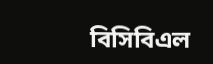বিসিবিএল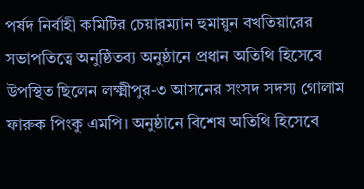পর্ষদ নির্বাহী কমিটির চেয়ারম্যান হুমায়ুন বখতিয়ারের সভাপতিত্বে অনুষ্ঠিতব্য অনুষ্ঠানে প্রধান অতিথি হিসেবে উপস্থিত ছিলেন লক্ষ্মীপুর-৩ আসনের সংসদ সদস্য গোলাম ফারুক পিংকু এমপি। অনুষ্ঠানে বিশেষ অতিথি হিসেবে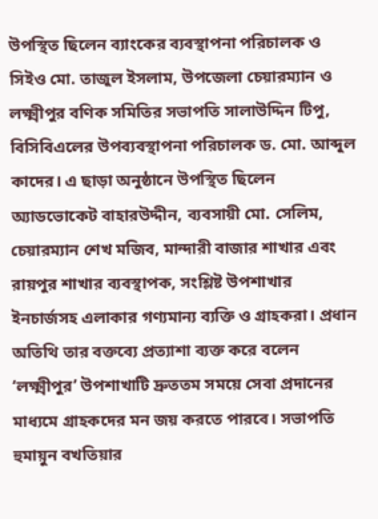উপস্থিত ছিলেন ব্যাংকের ব্যবস্থাপনা পরিচালক ও সিইও মো. তাজুল ইসলাম, উপজেলা চেয়ারম্যান ও লক্ষ্মীপুর বণিক সমিতির সভাপতি সালাউদ্দিন টিপু, বিসিবিএলের উপব্যবস্থাপনা পরিচালক ড. মো. আব্দুল কাদের। এ ছাড়া অনুষ্ঠানে উপস্থিত ছিলেন অ্যাডভোকেট বাহারউদ্দীন, ব্যবসায়ী মো. সেলিম, চেয়ারম্যান শেখ মজিব, মান্দারী বাজার শাখার এবং রায়পুর শাখার ব্যবস্থাপক, সংশ্লিষ্ট উপশাখার ইনচার্জসহ এলাকার গণ্যমান্য ব্যক্তি ও গ্রাহকরা। প্রধান অতিথি তার বক্তব্যে প্রত্যাশা ব্যক্ত করে বলেন ‘লক্ষ্মীপুর’ উপশাখাটি দ্রুততম সময়ে সেবা প্রদানের মাধ্যমে গ্রাহকদের মন জয় করতে পারবে। সভাপতি হুমায়ুন বখতিয়ার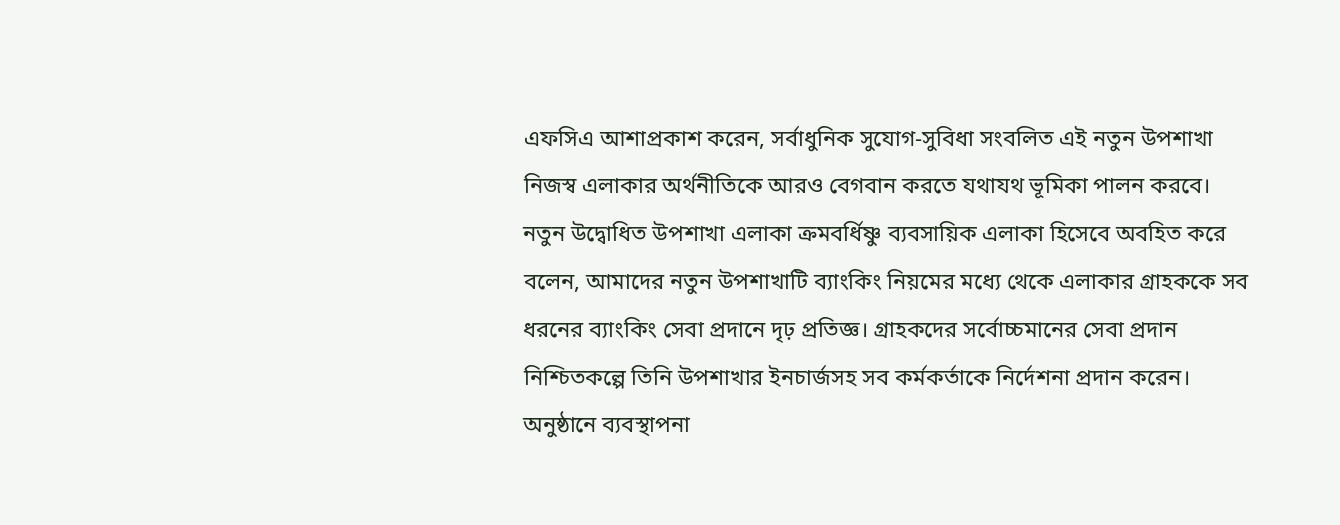এফসিএ আশাপ্রকাশ করেন, সর্বাধুনিক সুযোগ-সুবিধা সংবলিত এই নতুন উপশাখা নিজস্ব এলাকার অর্থনীতিকে আরও বেগবান করতে যথাযথ ভূমিকা পালন করবে। নতুন উদ্বোধিত উপশাখা এলাকা ক্রমবর্ধিষ্ণু ব্যবসায়িক এলাকা হিসেবে অবহিত করে বলেন, আমাদের নতুন উপশাখাটি ব্যাংকিং নিয়মের মধ্যে থেকে এলাকার গ্রাহককে সব ধরনের ব্যাংকিং সেবা প্রদানে দৃঢ় প্রতিজ্ঞ। গ্রাহকদের সর্বোচ্চমানের সেবা প্রদান নিশ্চিতকল্পে তিনি উপশাখার ইনচার্জসহ সব কর্মকর্তাকে নির্দেশনা প্রদান করেন। অনুষ্ঠানে ব্যবস্থাপনা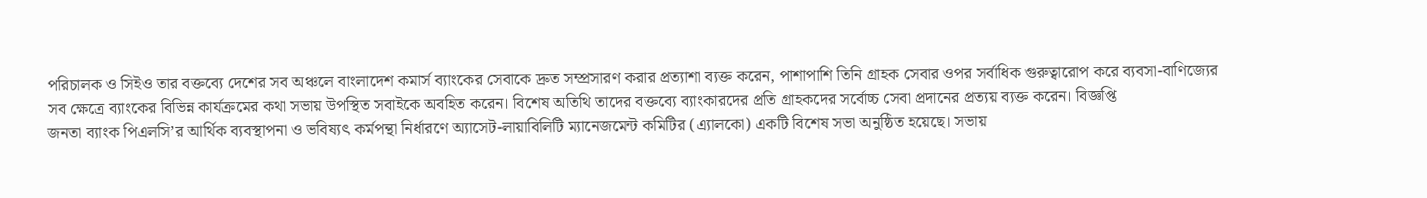পরিচালক ও সিইও তার বক্তব্যে দেশের সব অঞ্চলে বাংলাদেশ কমার্স ব্যাংকের সেবাকে দ্রুত সম্প্রসারণ করার প্রত্যাশা ব্যক্ত করেন, পাশাপাশি তিনি গ্রাহক সেবার ওপর সর্বাধিক গুরুত্বারোপ করে ব্যবসা-বাণিজ্যের সব ক্ষেত্রে ব্যাংকের বিভিন্ন কার্যক্রমের কথা সভায় উপস্থিত সবাইকে অবহিত করেন। বিশেষ অতিথি তাদের বক্তব্যে ব্যাংকারদের প্রতি গ্রাহকদের সর্বোচ্চ সেবা প্রদানের প্রত্যয় ব্যক্ত করেন। বিজ্ঞপ্তি
জনতা ব্যাংক পিএলসি’র আর্থিক ব্যবস্থাপনা ও ভবিষ্যৎ কর্মপন্থা নির্ধারণে অ্যাসেট-লায়াবিলিটি ম্যানেজমেন্ট কমিটির (এ্যালকো) একটি বিশেষ সভা অনুষ্ঠিত হয়েছে। সভায়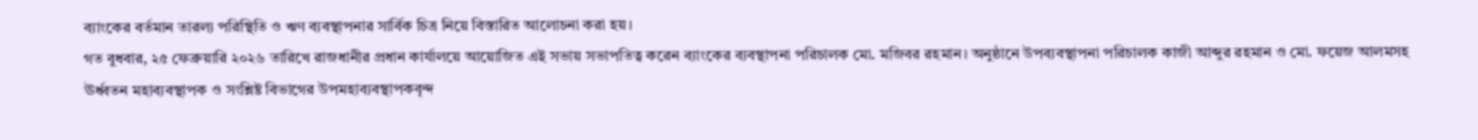ব্যাংকের বর্তমান তারল্য পরিস্থিতি ও ঋণ ব্যবস্থাপনার সার্বিক চিত্র নিয়ে বিস্তারিত আলোচনা করা হয়।
গত বুধবার, ২৫ ফেব্রুয়ারি ২০২৬ তারিখে রাজধানীর প্রধান কার্যালয়ে আয়োজিত এই সভায় সভাপতিত্ব করেন ব্যাংকের ব্যবস্থাপনা পরিচালক মো. মজিবর রহমান। অনুষ্ঠানে উপব্যবস্থাপনা পরিচালক কাজী আব্দুর রহমান ও মো. ফয়েজ আলমসহ ঊর্ধ্বতন মহাব্যবস্থাপক ও সংশ্লিষ্ট বিভাগের উপমহাব্যবস্থাপকবৃন্দ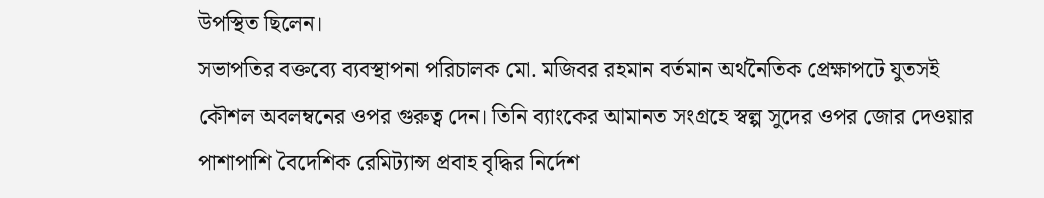উপস্থিত ছিলেন।
সভাপতির বক্তব্যে ব্যবস্থাপনা পরিচালক মো. মজিবর রহমান বর্তমান অর্থনৈতিক প্রেক্ষাপটে যুতসই কৌশল অবলম্বনের ওপর গুরুত্ব দেন। তিনি ব্যাংকের আমানত সংগ্রহে স্বল্প সুদের ওপর জোর দেওয়ার পাশাপাশি বৈদেশিক রেমিট্যান্স প্রবাহ বৃদ্ধির নির্দেশ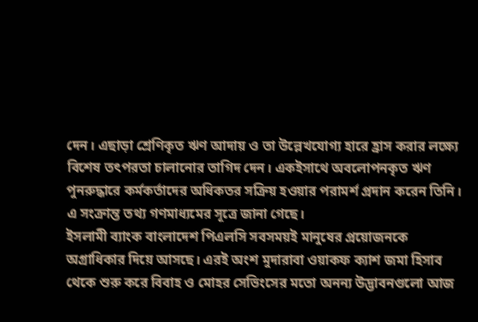দেন। এছাড়া শ্রেণিকৃত ঋণ আদায় ও তা উল্লেখযোগ্য হারে হ্রাস করার লক্ষ্যে বিশেষ তৎপরতা চালানোর তাগিদ দেন। একইসাথে অবলোপনকৃত ঋণ পুনরুদ্ধারে কর্মকর্তাদের অধিকতর সক্রিয় হওয়ার পরামর্শ প্রদান করেন তিনি। এ সংক্রান্ত তথ্য গণমাধ্যমের সূত্রে জানা গেছে।
ইসলামী ব্যাংক বাংলাদেশ পিএলসি সবসময়ই মানুষের প্রয়োজনকে অগ্রাধিকার দিয়ে আসছে। এরই অংশ মুদারাবা ওয়াকফ ক্যাশ জমা হিসাব থেকে শুরু করে বিবাহ ও মোহর সেভিংসের মতো অনন্য উদ্ভাবনগুলো আজ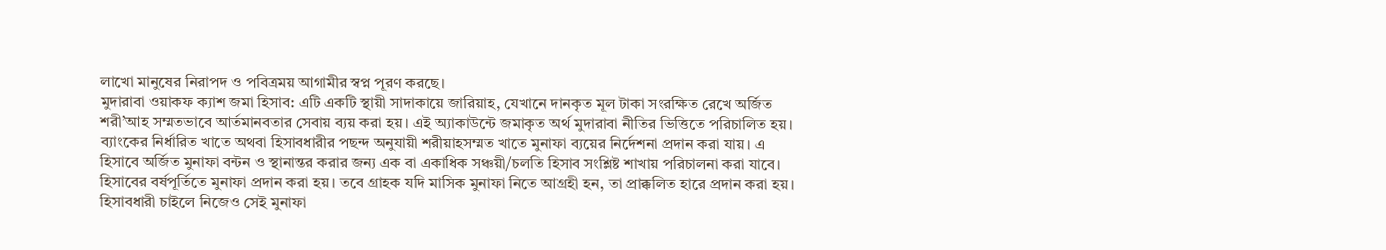লাখো মানুষের নিরাপদ ও পবিত্রময় আগামীর স্বপ্ন পূরণ করছে।
মুদারাবা ওয়াকফ ক্যাশ জমা হিসাব: এটি একটি স্থায়ী সাদাকায়ে জারিয়াহ, যেখানে দানকৃত মূল টাকা সংরক্ষিত রেখে অর্জিত শরী’আহ সম্মতভাবে আর্তমানবতার সেবায় ব্যয় করা হয়। এই অ্যাকাউন্টে জমাকৃত অর্থ মুদারাবা নীতির ভিত্তিতে পরিচালিত হয়।
ব্যাংকের নির্ধারিত খাতে অথবা হিসাবধারীর পছন্দ অনুযায়ী শরীয়াহসম্মত খাতে মুনাফা ব্যয়ের নির্দেশনা প্রদান করা যায়। এ হিসাবে অর্জিত মুনাফা বন্টন ও স্থানান্তর করার জন্য এক বা একাধিক সঞ্চয়ী/চলতি হিসাব সংশ্লিষ্ট শাখায় পরিচালনা করা যাবে। হিসাবের বর্ষপূর্তিতে মুনাফা প্রদান করা হয়। তবে গ্রাহক যদি মাসিক মুনাফা নিতে আগ্রহী হন, তা প্রাক্কলিত হারে প্রদান করা হয়। হিসাবধারী চাইলে নিজেও সেই মুনাফা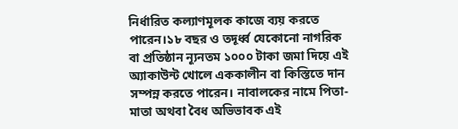নির্ধারিত কল্যাণমূলক কাজে ব্যয় করতে পারেন।১৮ বছর ও তদূর্ধ্ব যেকোনো নাগরিক বা প্রতিষ্ঠান ন্যূনতম ১০০০ টাকা জমা দিয়ে এই অ্যাকাউন্ট খোলে এককালীন বা কিস্তিতে দান সম্পন্ন করতে পারেন। নাবালকের নামে পিতা-মাতা অথবা বৈধ অভিভাবক এই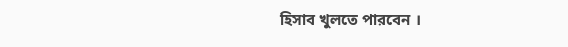হিসাব খুলতে পারবেন ।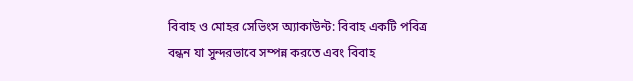বিবাহ ও মোহর সেভিংস অ্যাকাউন্ট: বিবাহ একটি পবিত্র বন্ধন যা সুন্দরভাবে সম্পন্ন করতে এবং বিবাহ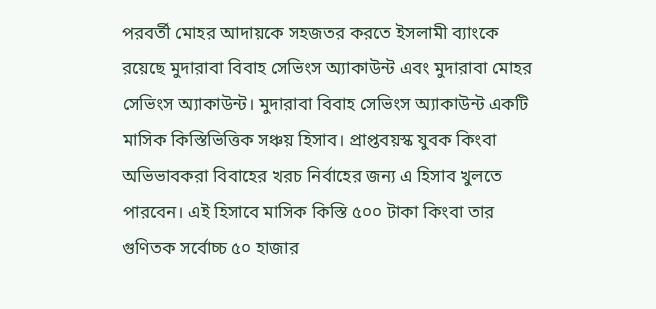পরবর্তী মোহর আদায়কে সহজতর করতে ইসলামী ব্যাংকে রয়েছে মুদারাবা বিবাহ সেভিংস অ্যাকাউন্ট এবং মুদারাবা মোহর সেভিংস অ্যাকাউন্ট। মুদারাবা বিবাহ সেভিংস অ্যাকাউন্ট একটি মাসিক কিস্তিভিত্তিক সঞ্চয় হিসাব। প্রাপ্তবয়স্ক যুবক কিংবা অভিভাবকরা বিবাহের খরচ নির্বাহের জন্য এ হিসাব খুলতে পারবেন। এই হিসাবে মাসিক কিস্তি ৫০০ টাকা কিংবা তার গুণিতক সর্বোচ্চ ৫০ হাজার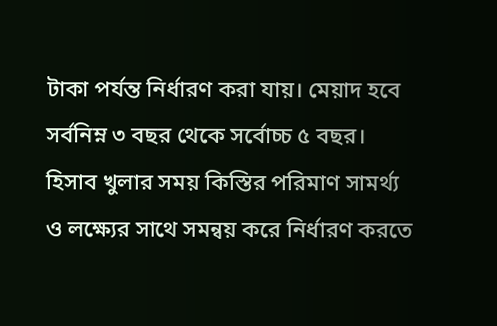টাকা পর্যন্ত নির্ধারণ করা যায়। মেয়াদ হবে সর্বনিম্ন ৩ বছর থেকে সর্বোচ্চ ৫ বছর। হিসাব খুলার সময় কিস্তির পরিমাণ সামর্থ্য ও লক্ষ্যের সাথে সমন্বয় করে নির্ধারণ করতে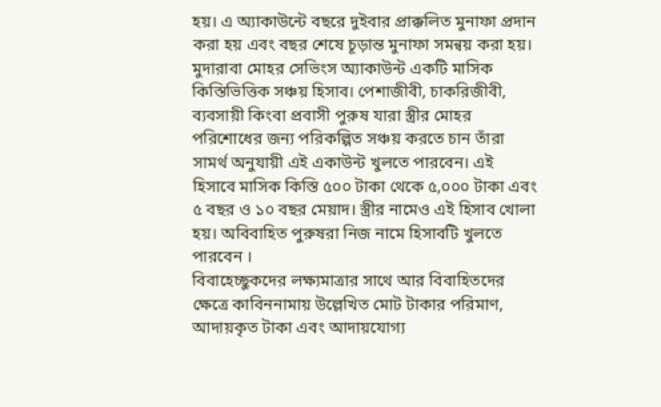হয়। এ অ্যাকাউন্টে বছরে দুইবার প্রাক্কলিত মুনাফা প্রদান করা হয় এবং বছর শেষে চূড়ান্ত মুনাফা সমন্বয় করা হয়।
মুদারাবা মোহর সেভিংস অ্যাকাউন্ট একটি মাসিক কিস্তিভিত্তিক সঞ্চয় হিসাব। পেশাজীবী, চাকরিজীবী, ব্যবসায়ী কিংবা প্রবাসী পুরুষ যারা স্ত্রীর মোহর পরিশোধের জন্য পরিকল্পিত সঞ্চয় করতে চান তাঁরা সামর্থ অনুযায়ী এই একাউন্ট খুলতে পারবেন। এই হিসাবে মাসিক কিস্তি ৫০০ টাকা থেকে ৫,০০০ টাকা এবং ৫ বছর ও ১০ বছর মেয়াদ। স্ত্রীর নামেও এই হিসাব খোলা হয়। অবিবাহিত পুরুষরা নিজ নামে হিসাবটি খুলতে পারবেন ।
বিবাহেচ্ছুকদের লক্ষ্যমাত্রার সাথে আর বিবাহিতদের ক্ষেত্রে কাবিননামায় উল্লেখিত মোট টাকার পরিমাণ, আদায়কৃত টাকা এবং আদায়যোগ্য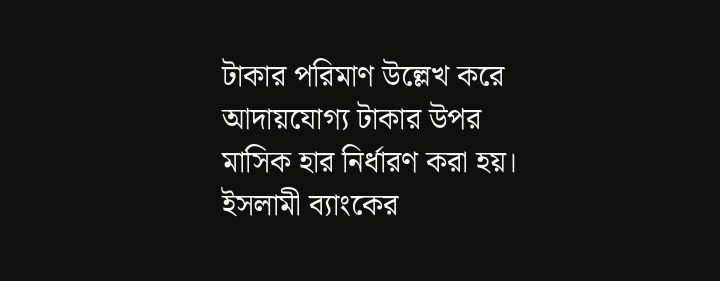টাকার পরিমাণ উল্লেখ করে আদায়যোগ্য টাকার উপর মাসিক হার নির্ধারণ করা হয়।
ইসলামী ব্যাংকের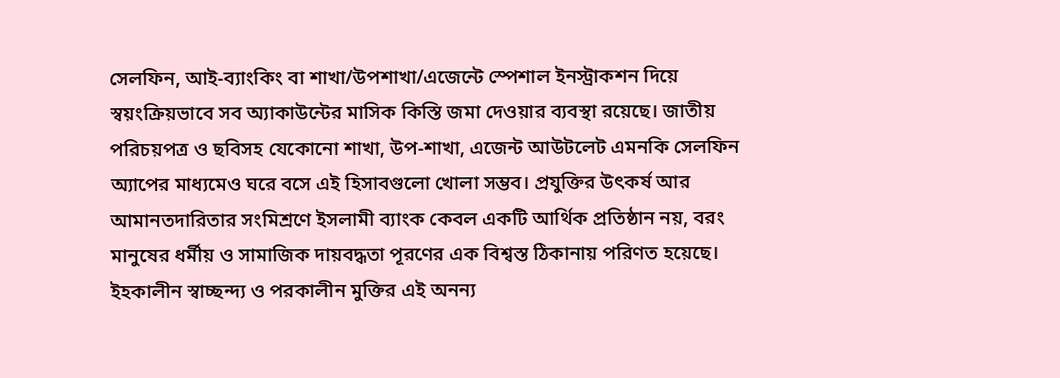সেলফিন, আই-ব্যাংকিং বা শাখা/উপশাখা/এজেন্টে স্পেশাল ইনস্ট্রাকশন দিয়ে স্বয়ংক্রিয়ভাবে সব অ্যাকাউন্টের মাসিক কিস্তি জমা দেওয়ার ব্যবস্থা রয়েছে। জাতীয় পরিচয়পত্র ও ছবিসহ যেকোনো শাখা, উপ-শাখা, এজেন্ট আউটলেট এমনকি সেলফিন অ্যাপের মাধ্যমেও ঘরে বসে এই হিসাবগুলো খোলা সম্ভব। প্রযুক্তির উৎকর্ষ আর আমানতদারিতার সংমিশ্রণে ইসলামী ব্যাংক কেবল একটি আর্থিক প্রতিষ্ঠান নয়, বরং মানুষের ধর্মীয় ও সামাজিক দায়বদ্ধতা পূরণের এক বিশ্বস্ত ঠিকানায় পরিণত হয়েছে। ইহকালীন স্বাচ্ছন্দ্য ও পরকালীন মুক্তির এই অনন্য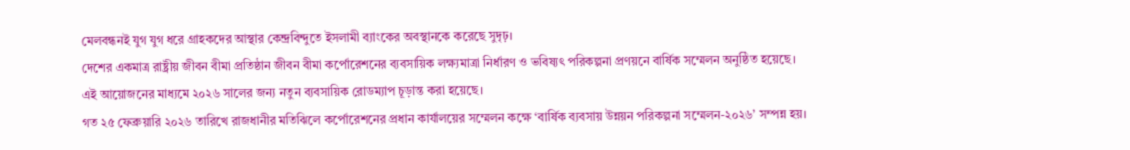মেলবন্ধনই যুগ যুগ ধরে গ্রাহকদের আস্থার কেন্দ্রবিন্দুতে ইসলামী ব্যাংকের অবস্থানকে করেছে সুদৃঢ়।
দেশের একমাত্র রাষ্ট্রীয় জীবন বীমা প্রতিষ্ঠান জীবন বীমা কর্পোরেশনের ব্যবসায়িক লক্ষ্যমাত্রা নির্ধারণ ও ভবিষ্যৎ পরিকল্পনা প্রণয়নে বার্ষিক সম্মেলন অনুষ্ঠিত হয়েছে। এই আয়োজনের মাধ্যমে ২০২৬ সালের জন্য নতুন ব্যবসায়িক রোডম্যাপ চূড়ান্ত করা হয়েছে।
গত ২৫ ফেব্রুয়ারি ২০২৬ তারিখে রাজধানীর মতিঝিলে কর্পোরেশনের প্রধান কার্যালয়ের সম্মেলন কক্ষে ‘বার্ষিক ব্যবসায় উন্নয়ন পরিকল্পনা সম্মেলন-২০২৬’ সম্পন্ন হয়।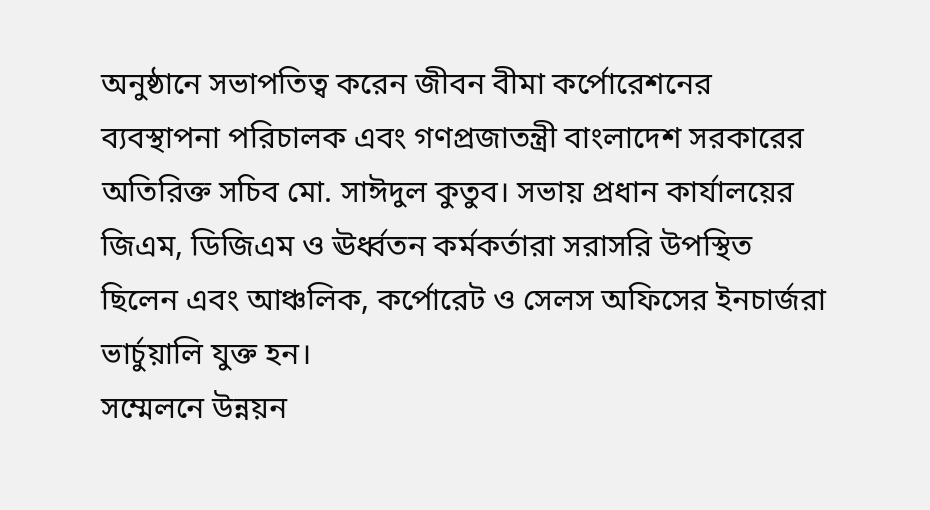অনুষ্ঠানে সভাপতিত্ব করেন জীবন বীমা কর্পোরেশনের ব্যবস্থাপনা পরিচালক এবং গণপ্রজাতন্ত্রী বাংলাদেশ সরকারের অতিরিক্ত সচিব মো. সাঈদুল কুতুব। সভায় প্রধান কার্যালয়ের জিএম, ডিজিএম ও ঊর্ধ্বতন কর্মকর্তারা সরাসরি উপস্থিত ছিলেন এবং আঞ্চলিক, কর্পোরেট ও সেলস অফিসের ইনচার্জরা ভার্চুয়ালি যুক্ত হন।
সম্মেলনে উন্নয়ন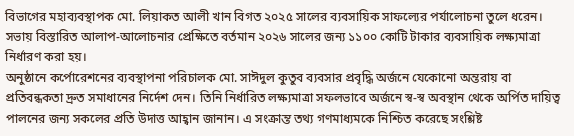বিভাগের মহাব্যবস্থাপক মো. লিয়াকত আলী খান বিগত ২০২৫ সালের ব্যবসায়িক সাফল্যের পর্যালোচনা তুলে ধরেন। সভায় বিস্তারিত আলাপ-আলোচনার প্রেক্ষিতে বর্তমান ২০২৬ সালের জন্য ১১০০ কোটি টাকার ব্যবসায়িক লক্ষ্যমাত্রা নির্ধারণ করা হয়।
অনুষ্ঠানে কর্পোরেশনের ব্যবস্থাপনা পরিচালক মো. সাঈদুল কুতুব ব্যবসার প্রবৃদ্ধি অর্জনে যেকোনো অন্তরায় বা প্রতিবন্ধকতা দ্রুত সমাধানের নির্দেশ দেন। তিনি নির্ধারিত লক্ষ্যমাত্রা সফলভাবে অর্জনে স্ব-স্ব অবস্থান থেকে অর্পিত দায়িত্ব পালনের জন্য সকলের প্রতি উদাত্ত আহ্বান জানান। এ সংক্রান্ত তথ্য গণমাধ্যমকে নিশ্চিত করেছে সংশ্লিষ্ট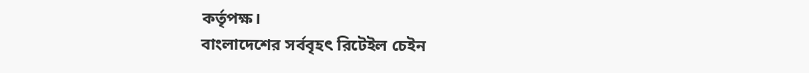কর্তৃপক্ষ।
বাংলাদেশের সর্ববৃহৎ রিটেইল চেইন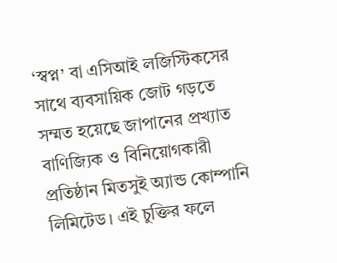‘স্বপ্ন’ বা এসিআই লজিস্টিকসের সাথে ব্যবসায়িক জোট গড়তে সম্মত হয়েছে জাপানের প্রখ্যাত বাণিজ্যিক ও বিনিয়োগকারী প্রতিষ্ঠান মিতসুই অ্যান্ড কোম্পানি লিমিটেড। এই চুক্তির ফলে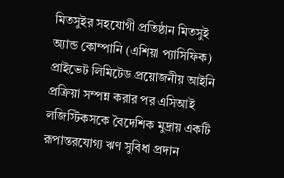মিতসুইর সহযোগী প্রতিষ্ঠান মিতসুই অ্যান্ড কোম্পানি (এশিয়া প্যাসিফিক) প্রাইভেট লিমিটেড প্রয়োজনীয় আইনি প্রক্রিয়া সম্পন্ন করার পর এসিআই লজিস্টিকসকে বৈদেশিক মুদ্রায় একটি রূপান্তরযোগ্য ঋণ সুবিধা প্রদান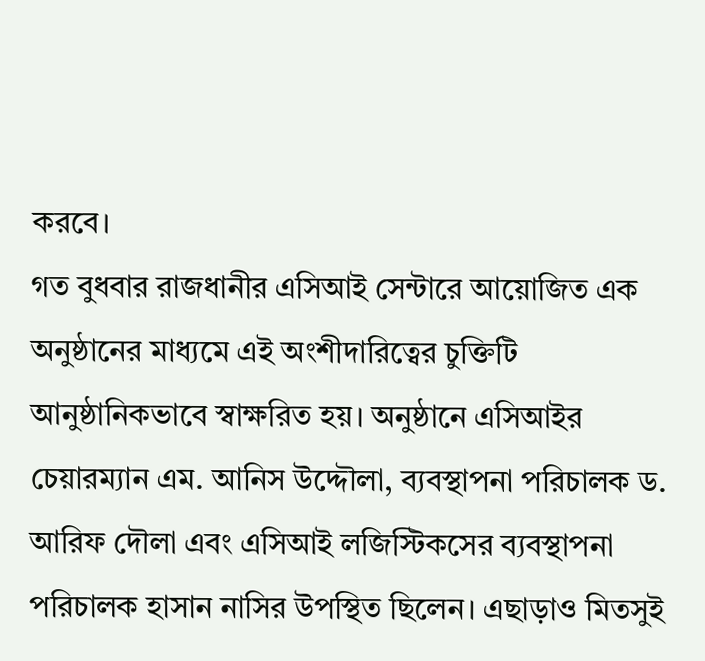করবে।
গত বুধবার রাজধানীর এসিআই সেন্টারে আয়োজিত এক অনুষ্ঠানের মাধ্যমে এই অংশীদারিত্বের চুক্তিটি আনুষ্ঠানিকভাবে স্বাক্ষরিত হয়। অনুষ্ঠানে এসিআইর চেয়ারম্যান এম. আনিস উদ্দৌলা, ব্যবস্থাপনা পরিচালক ড. আরিফ দৌলা এবং এসিআই লজিস্টিকসের ব্যবস্থাপনা পরিচালক হাসান নাসির উপস্থিত ছিলেন। এছাড়াও মিতসুই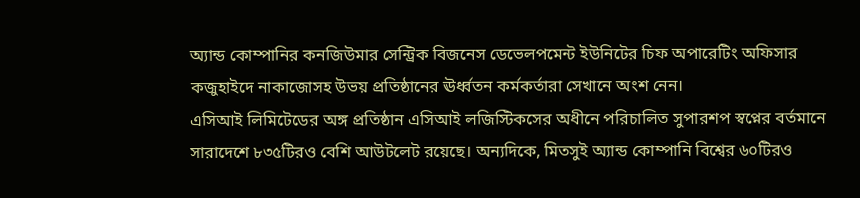অ্যান্ড কোম্পানির কনজিউমার সেন্ট্রিক বিজনেস ডেভেলপমেন্ট ইউনিটের চিফ অপারেটিং অফিসার কজুহাইদে নাকাজোসহ উভয় প্রতিষ্ঠানের ঊর্ধ্বতন কর্মকর্তারা সেখানে অংশ নেন।
এসিআই লিমিটেডের অঙ্গ প্রতিষ্ঠান এসিআই লজিস্টিকসের অধীনে পরিচালিত সুপারশপ স্বপ্নের বর্তমানে সারাদেশে ৮৩৫টিরও বেশি আউটলেট রয়েছে। অন্যদিকে, মিতসুই অ্যান্ড কোম্পানি বিশ্বের ৬০টিরও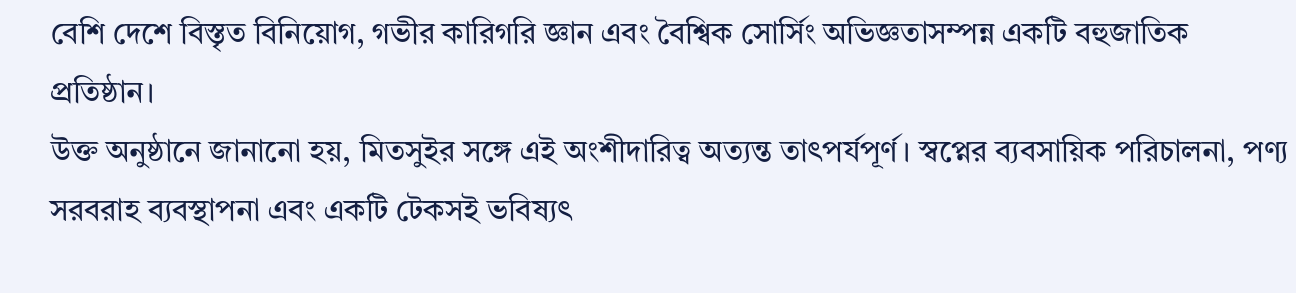বেশি দেশে বিস্তৃত বিনিয়োগ, গভীর কারিগরি জ্ঞান এবং বৈশ্বিক সোর্সিং অভিজ্ঞতাসম্পন্ন একটি বহুজাতিক প্রতিষ্ঠান।
উক্ত অনুষ্ঠানে জানানো হয়, মিতসুইর সঙ্গে এই অংশীদারিত্ব অত্যন্ত তাৎপর্যপূর্ণ। স্বপ্নের ব্যবসায়িক পরিচালনা, পণ্য সরবরাহ ব্যবস্থাপনা এবং একটি টেকসই ভবিষ্যৎ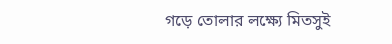গড়ে তোলার লক্ষ্যে মিতসুই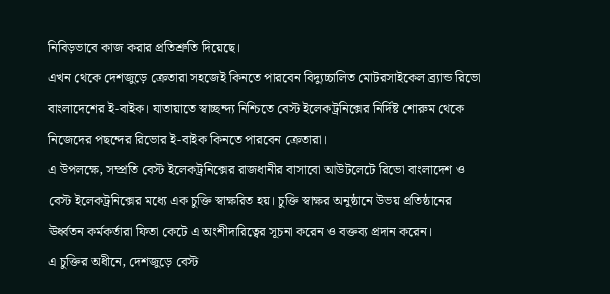নিবিড়ভাবে কাজ করার প্রতিশ্রুতি দিয়েছে।
এখন থেকে দেশজুড়ে ক্রেতারা সহজেই কিনতে পারবেন বিদ্যুচ্চালিত মোটরসাইকেল ব্র্যান্ড রিভো বাংলাদেশের ই-বাইক। যাতায়াতে স্বাচ্ছন্দ্য নিশ্চিতে বেস্ট ইলেকট্রনিক্সের নির্দিষ্ট শোরুম থেকে নিজেদের পছন্দের রিভোর ই-বাইক কিনতে পারবেন ক্রেতারা।
এ উপলক্ষে, সম্প্রতি বেস্ট ইলেকট্রনিক্সের রাজধানীর বাসাবো আউটলেটে রিভো বাংলাদেশ ও বেস্ট ইলেকট্রনিক্সের মধ্যে এক চুক্তি স্বাক্ষরিত হয়। চুক্তি স্বাক্ষর অনুষ্ঠানে উভয় প্রতিষ্ঠানের ঊর্ধ্বতন কর্মকর্তারা ফিতা কেটে এ অংশীদারিত্বের সূচনা করেন ও বক্তব্য প্রদান করেন।
এ চুক্তির অধীনে, দেশজুড়ে বেস্ট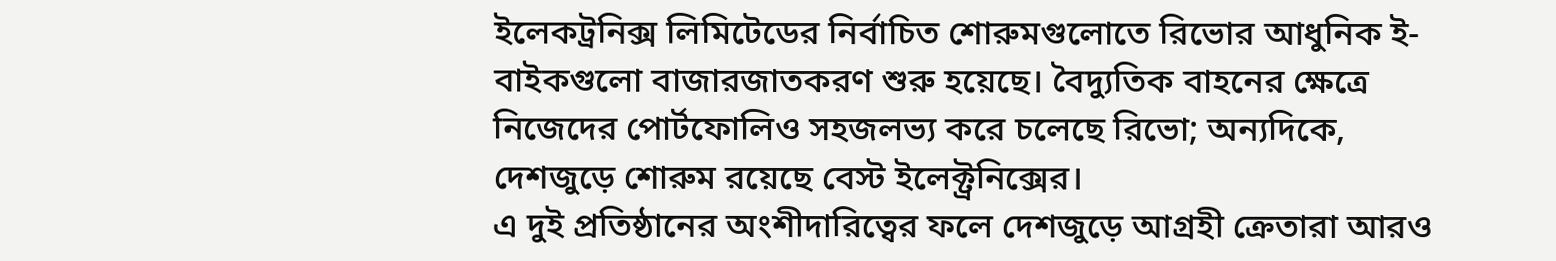ইলেকট্রনিক্স লিমিটেডের নির্বাচিত শোরুমগুলোতে রিভোর আধুনিক ই-বাইকগুলো বাজারজাতকরণ শুরু হয়েছে। বৈদ্যুতিক বাহনের ক্ষেত্রে নিজেদের পোর্টফোলিও সহজলভ্য করে চলেছে রিভো; অন্যদিকে, দেশজুড়ে শোরুম রয়েছে বেস্ট ইলেক্ট্রনিক্সের।
এ দুই প্রতিষ্ঠানের অংশীদারিত্বের ফলে দেশজুড়ে আগ্রহী ক্রেতারা আরও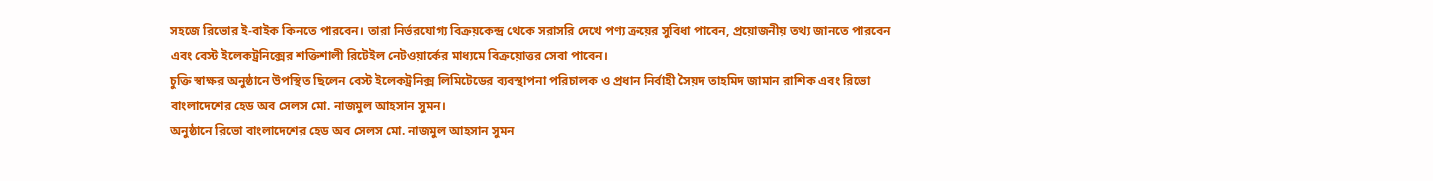সহজে রিভোর ই-বাইক কিনতে পারবেন। তারা নির্ভরযোগ্য বিক্রয়কেন্দ্র থেকে সরাসরি দেখে পণ্য ক্রয়ের সুবিধা পাবেন, প্রয়োজনীয় তথ্য জানতে পারবেন এবং বেস্ট ইলেকট্রনিক্সের শক্তিশালী রিটেইল নেটওয়ার্কের মাধ্যমে বিক্রয়োত্তর সেবা পাবেন।
চুক্তি স্বাক্ষর অনুষ্ঠানে উপস্থিত ছিলেন বেস্ট ইলেকট্রনিক্স লিমিটেডের ব্যবস্থাপনা পরিচালক ও প্রধান নির্বাহী সৈয়দ তাহমিদ জামান রাশিক এবং রিভো বাংলাদেশের হেড অব সেলস মো. নাজমুল আহসান সুমন।
অনুষ্ঠানে রিভো বাংলাদেশের হেড অব সেলস মো. নাজমুল আহসান সুমন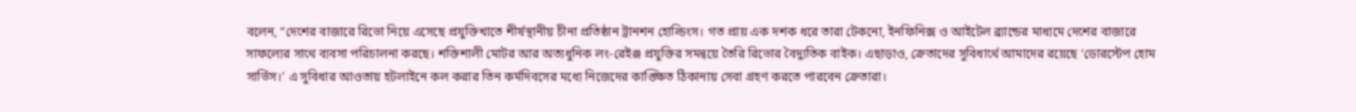বলেন, “দেশের বাজারে রিভো নিয়ে এসেছে প্রযুক্তিখাতে শীর্ষস্থানীয় চীনা প্রতিষ্ঠান ট্রানশন হোল্ডিংস। গত প্রায় এক দশক ধরে তারা টেকনো, ইনফিনিক্স ও আইটেল ব্র্যান্ডের মাধ্যমে দেশের বাজারে সাফল্যের সাথে ব্যবসা পরিচালনা করছে। শক্তিশালী মোটর আর অত্যধুনিক লং-রেইঞ্জ প্রযুক্তির সমন্বয়ে তৈরি রিভোর বৈদ্যুতিক বাইক। এছাড়াও, ক্রেতাদের সুবিধার্থে আমাদের রয়েছে ‘ডোরস্টেপ হোম সার্ভিস।’ এ সুবিধার আওতায় হটলাইনে কল করার তিন কর্মদিবসের মধ্যে নিজেদের কাঙ্ক্ষিত ঠিকানায় সেবা গ্রহণ করতে পারবেন ক্রেতারা।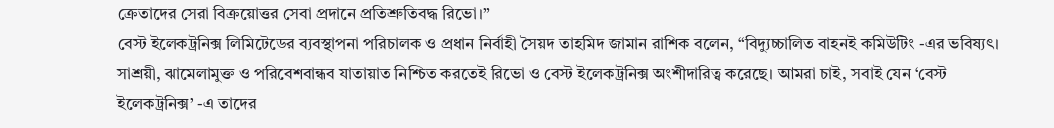ক্রেতাদের সেরা বিক্রয়োত্তর সেবা প্রদানে প্রতিশ্রুতিবদ্ধ রিভো।”
বেস্ট ইলেকট্রনিক্স লিমিটেডের ব্যবস্থাপনা পরিচালক ও প্রধান নির্বাহী সৈয়দ তাহমিদ জামান রাশিক বলেন, “বিদ্যুচ্চালিত বাহনই কমিউটিং -এর ভবিষ্যৎ। সাশ্রয়ী, ঝামেলামুক্ত ও পরিবেশবান্ধব যাতায়াত নিশ্চিত করতেই রিভো ও বেস্ট ইলেকট্রনিক্স অংশীদারিত্ব করেছে। আমরা চাই, সবাই যেন ‘বেস্ট ইলেকট্রনিক্স’ -এ তাদের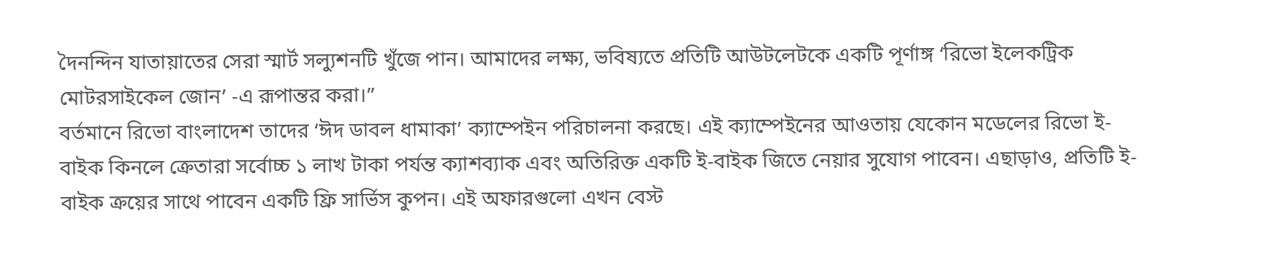দৈনন্দিন যাতায়াতের সেরা স্মার্ট সল্যুশনটি খুঁজে পান। আমাদের লক্ষ্য, ভবিষ্যতে প্রতিটি আউটলেটকে একটি পূর্ণাঙ্গ ‘রিভো ইলেকট্রিক মোটরসাইকেল জোন’ -এ রূপান্তর করা।”
বর্তমানে রিভো বাংলাদেশ তাদের ‘ঈদ ডাবল ধামাকা’ ক্যাম্পেইন পরিচালনা করছে। এই ক্যাম্পেইনের আওতায় যেকোন মডেলের রিভো ই-বাইক কিনলে ক্রেতারা সর্বোচ্চ ১ লাখ টাকা পর্যন্ত ক্যাশব্যাক এবং অতিরিক্ত একটি ই-বাইক জিতে নেয়ার সুযোগ পাবেন। এছাড়াও, প্রতিটি ই-বাইক ক্রয়ের সাথে পাবেন একটি ফ্রি সার্ভিস কুপন। এই অফারগুলো এখন বেস্ট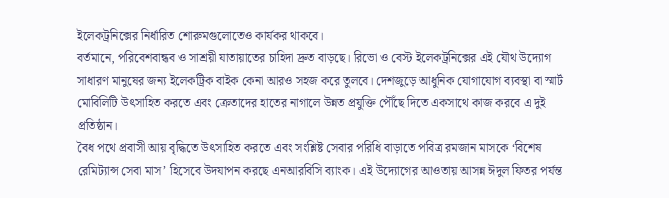ইলেকট্রনিক্সের নির্ধারিত শোরুমগুলোতেও কার্যকর থাকবে।
বর্তমানে, পরিবেশবান্ধব ও সাশ্রয়ী যাতায়াতের চাহিদা দ্রুত বাড়ছে। রিভো ও বেস্ট ইলেকট্রনিক্সের এই যৌথ উদ্যোগ সাধারণ মানুষের জন্য ইলেকট্রিক বাইক কেনা আরও সহজ করে তুলবে। দেশজুড়ে আধুনিক যোগাযোগ ব্যবস্থা বা স্মার্ট মোবিলিটি উৎসাহিত করতে এবং ক্রেতাদের হাতের নাগালে উন্নত প্রযুক্তি পৌঁছে দিতে একসাথে কাজ করবে এ দুই প্রতিষ্ঠান।
বৈধ পথে প্রবাসী আয় বৃদ্ধিতে উৎসাহিত করতে এবং সংশ্লিষ্ট সেবার পরিধি বাড়াতে পবিত্র রমজান মাসকে ‘বিশেষ রেমিট্যান্স সেবা মাস’ হিসেবে উদযাপন করছে এনআরবিসি ব্যাংক। এই উদ্যোগের আওতায় আসন্ন ঈদুল ফিতর পর্যন্ত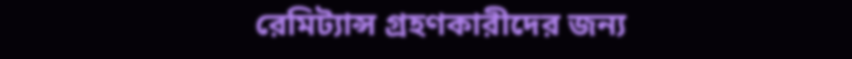রেমিট্যান্স গ্রহণকারীদের জন্য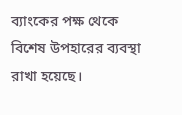ব্যাংকের পক্ষ থেকে বিশেষ উপহারের ব্যবস্থা রাখা হয়েছে।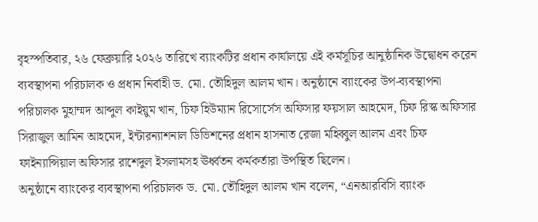বৃহস্পতিবার, ২৬ ফেব্রুয়ারি ২০২৬ তারিখে ব্যাংকটির প্রধান কার্যালয়ে এই কর্মসূচির আনুষ্ঠানিক উদ্বোধন করেন ব্যবস্থাপনা পরিচালক ও প্রধান নির্বাহী ড. মো. তৌহিদুল আলম খান। অনুষ্ঠানে ব্যাংকের উপ-ব্যবস্থাপনা পরিচালক মুহাম্মদ আব্দুল কাইয়ুম খান, চিফ হিউম্যান রিসোর্সেস অফিসার ফয়সাল আহমেদ, চিফ রিস্ক অফিসার সিরাজুল আমিন আহমেদ, ইন্টারন্যাশনাল ডিভিশনের প্রধান হাসনাত রেজা মহিব্বুল আলম এবং চিফ ফাইন্যান্সিয়াল অফিসার রাশেদুল ইসলামসহ ঊর্ধ্বতন কর্মকর্তারা উপস্থিত ছিলেন।
অনুষ্ঠানে ব্যাংকের ব্যবস্থাপনা পরিচালক ড. মো. তৌহিদুল আলম খান বলেন, “এনআরবিসি ব্যাংক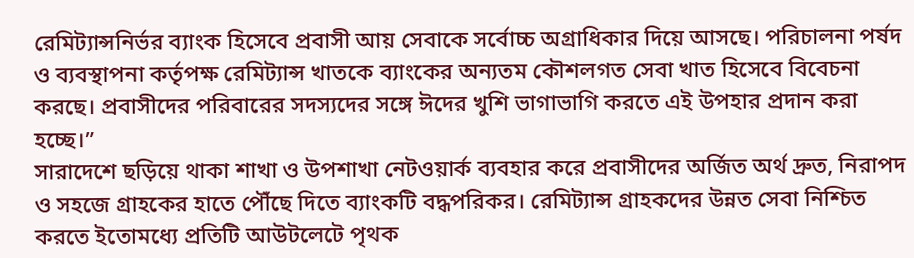রেমিট্যান্সনির্ভর ব্যাংক হিসেবে প্রবাসী আয় সেবাকে সর্বোচ্চ অগ্রাধিকার দিয়ে আসছে। পরিচালনা পর্ষদ ও ব্যবস্থাপনা কর্তৃপক্ষ রেমিট্যান্স খাতকে ব্যাংকের অন্যতম কৌশলগত সেবা খাত হিসেবে বিবেচনা করছে। প্রবাসীদের পরিবারের সদস্যদের সঙ্গে ঈদের খুশি ভাগাভাগি করতে এই উপহার প্রদান করা হচ্ছে।”
সারাদেশে ছড়িয়ে থাকা শাখা ও উপশাখা নেটওয়ার্ক ব্যবহার করে প্রবাসীদের অর্জিত অর্থ দ্রুত, নিরাপদ ও সহজে গ্রাহকের হাতে পৌঁছে দিতে ব্যাংকটি বদ্ধপরিকর। রেমিট্যান্স গ্রাহকদের উন্নত সেবা নিশ্চিত করতে ইতোমধ্যে প্রতিটি আউটলেটে পৃথক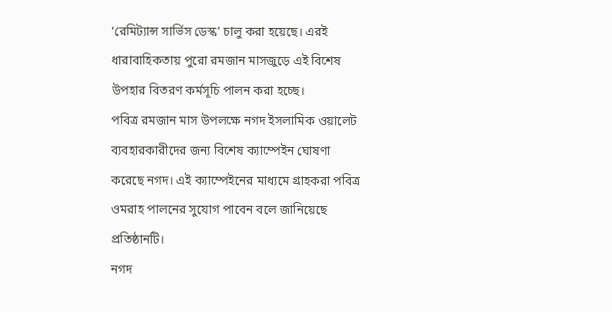‘রেমিট্যান্স সার্ভিস ডেস্ক’ চালু করা হয়েছে। এরই ধারাবাহিকতায় পুরো রমজান মাসজুড়ে এই বিশেষ উপহার বিতরণ কর্মসূচি পালন করা হচ্ছে।
পবিত্র রমজান মাস উপলক্ষে নগদ ইসলামিক ওয়ালেট ব্যবহারকারীদের জন্য বিশেষ ক্যাম্পেইন ঘোষণা করেছে নগদ। এই ক্যাম্পেইনের মাধ্যমে গ্রাহকরা পবিত্র ওমরাহ পালনের সুযোগ পাবেন বলে জানিয়েছে প্রতিষ্ঠানটি।
নগদ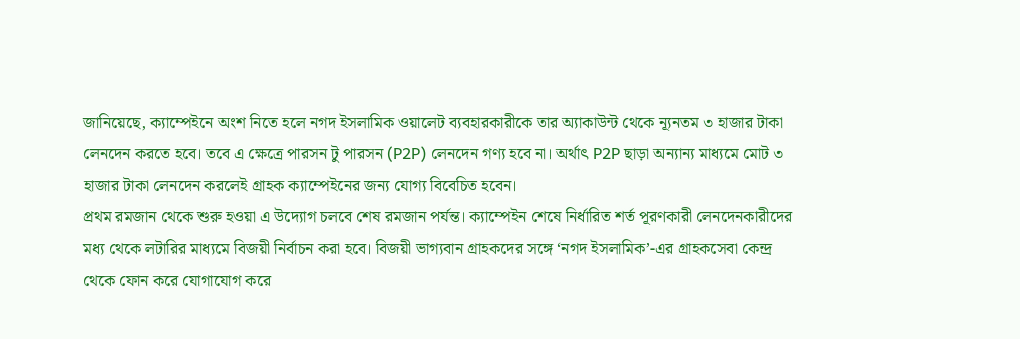জানিয়েছে, ক্যাম্পেইনে অংশ নিতে হলে নগদ ইসলামিক ওয়ালেট ব্যবহারকারীকে তার অ্যাকাউন্ট থেকে ন্যূনতম ৩ হাজার টাকা লেনদেন করতে হবে। তবে এ ক্ষেত্রে পারসন টু পারসন (P2P) লেনদেন গণ্য হবে না। অর্থাৎ P2P ছাড়া অন্যান্য মাধ্যমে মোট ৩ হাজার টাকা লেনদেন করলেই গ্রাহক ক্যাম্পেইনের জন্য যোগ্য বিবেচিত হবেন।
প্রথম রমজান থেকে শুরু হওয়া এ উদ্যোগ চলবে শেষ রমজান পর্যন্ত। ক্যাম্পেইন শেষে নির্ধারিত শর্ত পূরণকারী লেনদেনকারীদের মধ্য থেকে লটারির মাধ্যমে বিজয়ী নির্বাচন করা হবে। বিজয়ী ভাগ্যবান গ্রাহকদের সঙ্গে ‘নগদ ইসলামিক’-এর গ্রাহকসেবা কেন্দ্র থেকে ফোন করে যোগাযোগ করে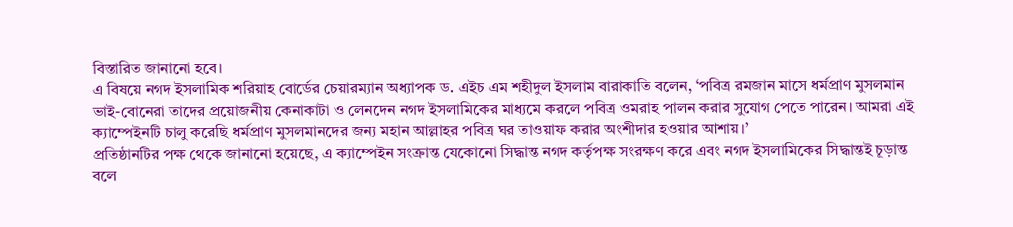বিস্তারিত জানানো হবে।
এ বিষয়ে নগদ ইসলামিক শরিয়াহ বোর্ডের চেয়ারম্যান অধ্যাপক ড. এইচ এম শহীদুল ইসলাম বারাকাতি বলেন, ‘পবিত্র রমজান মাসে ধর্মপ্রাণ মুসলমান ভাই-বোনেরা তাদের প্রয়োজনীয় কেনাকাটা ও লেনদেন নগদ ইসলামিকের মাধ্যমে করলে পবিত্র ওমরাহ পালন করার সুযোগ পেতে পারেন। আমরা এই ক্যাম্পেইনটি চালু করেছি ধর্মপ্রাণ মুসলমানদের জন্য মহান আল্লাহর পবিত্র ঘর তাওয়াফ করার অংশীদার হওয়ার আশায়।’
প্রতিষ্ঠানটির পক্ষ থেকে জানানো হয়েছে, এ ক্যাম্পেইন সংক্রান্ত যেকোনো সিদ্ধান্ত নগদ কর্তৃপক্ষ সংরক্ষণ করে এবং নগদ ইসলামিকের সিদ্ধান্তই চূড়ান্ত বলে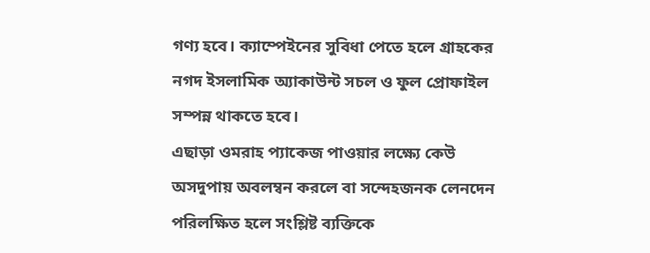গণ্য হবে। ক্যাম্পেইনের সুবিধা পেতে হলে গ্রাহকের নগদ ইসলামিক অ্যাকাউন্ট সচল ও ফুল প্রোফাইল সম্পন্ন থাকতে হবে।
এছাড়া ওমরাহ প্যাকেজ পাওয়ার লক্ষ্যে কেউ অসদুপায় অবলম্বন করলে বা সন্দেহজনক লেনদেন পরিলক্ষিত হলে সংশ্লিষ্ট ব্যক্তিকে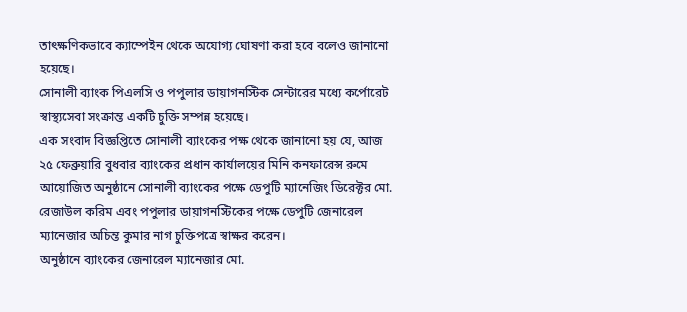তাৎক্ষণিকভাবে ক্যাম্পেইন থেকে অযোগ্য ঘোষণা করা হবে বলেও জানানো হয়েছে।
সোনালী ব্যাংক পিএলসি ও পপুলার ডায়াগনস্টিক সেন্টারের মধ্যে কর্পোরেট স্বাস্থ্যসেবা সংক্রান্ত একটি চুক্তি সম্পন্ন হয়েছে।
এক সংবাদ বিজ্ঞপ্তিতে সোনালী ব্যাংকের পক্ষ থেকে জানানো হয় যে, আজ ২৫ ফেব্রুয়ারি বুধবার ব্যাংকের প্রধান কার্যালয়ের মিনি কনফারেন্স রুমে আয়োজিত অনুষ্ঠানে সোনালী ব্যাংকের পক্ষে ডেপুটি ম্যানেজিং ডিরেক্টর মো. রেজাউল করিম এবং পপুলার ডায়াগনস্টিকের পক্ষে ডেপুটি জেনারেল ম্যানেজার অচিন্ত কুমার নাগ চুক্তিপত্রে স্বাক্ষর করেন।
অনুষ্ঠানে ব্যাংকের জেনারেল ম্যানেজার মো.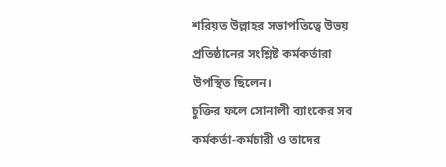শরিয়ত উল্লাহর সভাপতিত্বে উভয় প্রতিষ্ঠানের সংশ্লিষ্ট কর্মকর্তারা উপস্থিত ছিলেন।
চুক্তির ফলে সোনালী ব্যাংকের সব কর্মকর্তা-কর্মচারী ও তাদের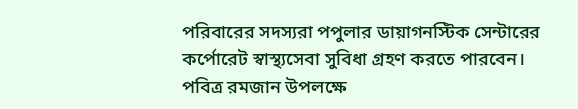পরিবারের সদস্যরা পপুলার ডায়াগনস্টিক সেন্টারের কর্পোরেট স্বাস্থ্যসেবা সুবিধা গ্রহণ করতে পারবেন।
পবিত্র রমজান উপলক্ষে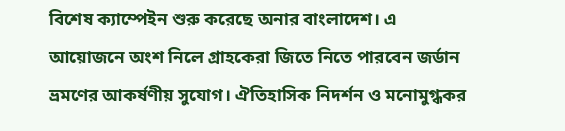বিশেষ ক্যাম্পেইন শুরু করেছে অনার বাংলাদেশ। এ আয়োজনে অংশ নিলে গ্রাহকেরা জিতে নিতে পারবেন জর্ডান ভ্রমণের আকর্ষণীয় সুযোগ। ঐতিহাসিক নিদর্শন ও মনোমুগ্ধকর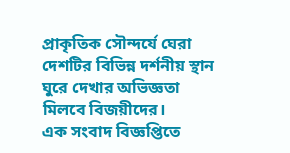প্রাকৃতিক সৌন্দর্যে ঘেরা দেশটির বিভিন্ন দর্শনীয় স্থান ঘুরে দেখার অভিজ্ঞতা মিলবে বিজয়ীদের।
এক সংবাদ বিজ্ঞপ্তিতে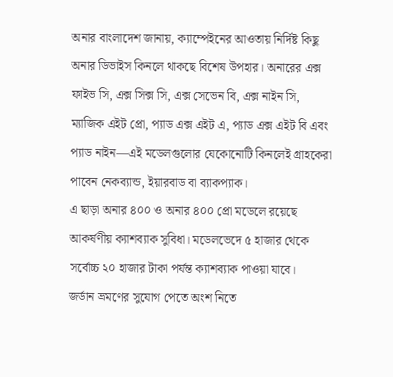অনার বাংলাদেশ জানায়, ক্যাম্পেইনের আওতায় নির্দিষ্ট কিছু অনার ডিভাইস কিনলে থাকছে বিশেষ উপহার। অনারের এক্স ফাইভ সি, এক্স সিক্স সি, এক্স সেভেন বি, এক্স নাইন সি, ম্যাজিক এইট প্রো, প্যাড এক্স এইট এ, প্যাড এক্স এইট বি এবং প্যাড নাইন—এই মডেলগুলোর যেকোনোটি কিনলেই গ্রাহকেরা পাবেন নেকব্যান্ড, ইয়ারবাড বা ব্যাকপ্যাক।
এ ছাড়া অনার ৪০০ ও অনার ৪০০ প্রো মডেলে রয়েছে আকর্ষণীয় ক্যাশব্যাক সুবিধা। মডেলভেদে ৫ হাজার থেকে সর্বোচ্চ ২০ হাজার টাকা পর্যন্ত ক্যাশব্যাক পাওয়া যাবে।
জর্ডান ভ্রমণের সুযোগ পেতে অংশ নিতে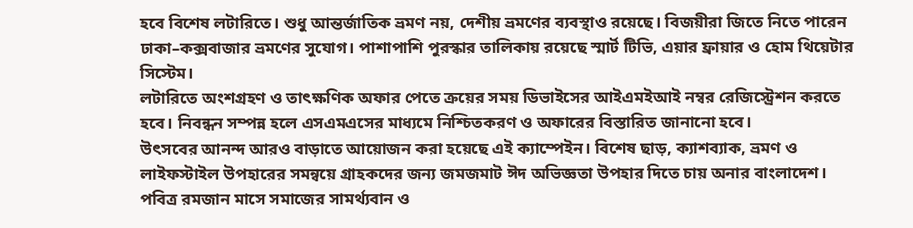হবে বিশেষ লটারিতে। শুধু আন্তর্জাতিক ভ্রমণ নয়, দেশীয় ভ্রমণের ব্যবস্থাও রয়েছে। বিজয়ীরা জিতে নিতে পারেন ঢাকা–কক্সবাজার ভ্রমণের সুযোগ। পাশাপাশি পুরস্কার তালিকায় রয়েছে স্মার্ট টিভি, এয়ার ফ্রায়ার ও হোম থিয়েটার সিস্টেম।
লটারিতে অংশগ্রহণ ও তাৎক্ষণিক অফার পেতে ক্রয়ের সময় ডিভাইসের আইএমইআই নম্বর রেজিস্ট্রেশন করতে হবে। নিবন্ধন সম্পন্ন হলে এসএমএসের মাধ্যমে নিশ্চিতকরণ ও অফারের বিস্তারিত জানানো হবে।
উৎসবের আনন্দ আরও বাড়াতে আয়োজন করা হয়েছে এই ক্যাম্পেইন। বিশেষ ছাড়, ক্যাশব্যাক, ভ্রমণ ও লাইফস্টাইল উপহারের সমন্বয়ে গ্রাহকদের জন্য জমজমাট ঈদ অভিজ্ঞতা উপহার দিতে চায় অনার বাংলাদেশ।
পবিত্র রমজান মাসে সমাজের সামর্থ্যবান ও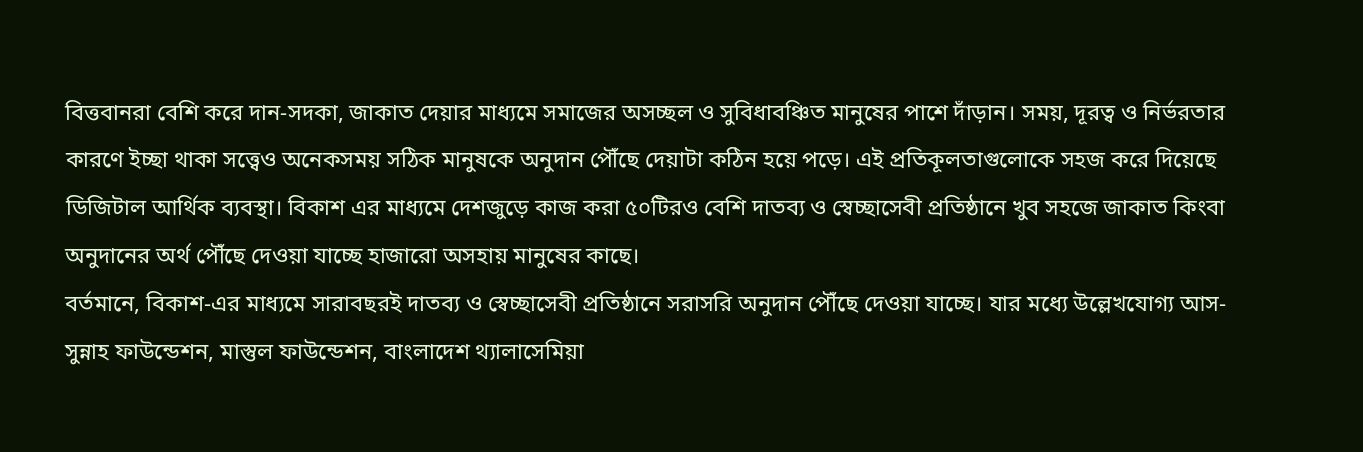বিত্তবানরা বেশি করে দান-সদকা, জাকাত দেয়ার মাধ্যমে সমাজের অসচ্ছল ও সুবিধাবঞ্চিত মানুষের পাশে দাঁড়ান। সময়, দূরত্ব ও নির্ভরতার কারণে ইচ্ছা থাকা সত্ত্বেও অনেকসময় সঠিক মানুষকে অনুদান পৌঁছে দেয়াটা কঠিন হয়ে পড়ে। এই প্রতিকূলতাগুলোকে সহজ করে দিয়েছে ডিজিটাল আর্থিক ব্যবস্থা। বিকাশ এর মাধ্যমে দেশজুড়ে কাজ করা ৫০টিরও বেশি দাতব্য ও স্বেচ্ছাসেবী প্রতিষ্ঠানে খুব সহজে জাকাত কিংবা অনুদানের অর্থ পৌঁছে দেওয়া যাচ্ছে হাজারো অসহায় মানুষের কাছে।
বর্তমানে, বিকাশ-এর মাধ্যমে সারাবছরই দাতব্য ও স্বেচ্ছাসেবী প্রতিষ্ঠানে সরাসরি অনুদান পৌঁছে দেওয়া যাচ্ছে। যার মধ্যে উল্লেখযোগ্য আস-সুন্নাহ ফাউন্ডেশন, মাস্তুল ফাউন্ডেশন, বাংলাদেশ থ্যালাসেমিয়া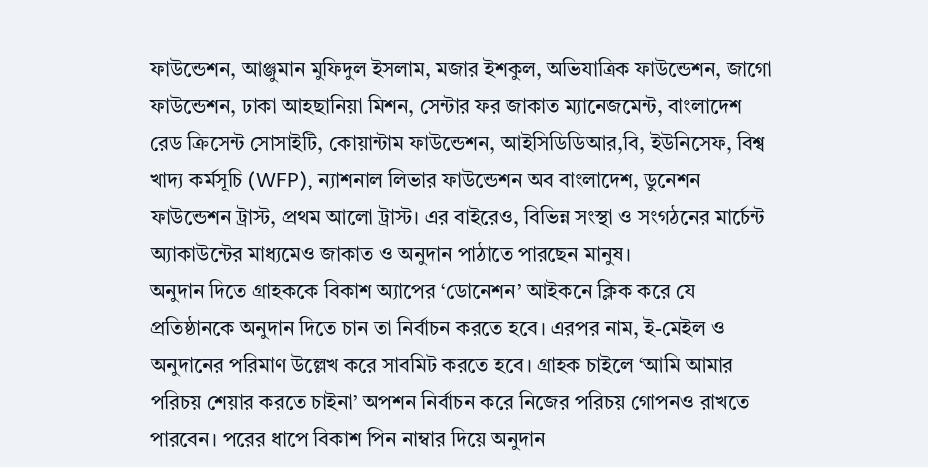ফাউন্ডেশন, আঞ্জুমান মুফিদুল ইসলাম, মজার ইশকুল, অভিযাত্রিক ফাউন্ডেশন, জাগো ফাউন্ডেশন, ঢাকা আহছানিয়া মিশন, সেন্টার ফর জাকাত ম্যানেজমেন্ট, বাংলাদেশ রেড ক্রিসেন্ট সোসাইটি, কোয়ান্টাম ফাউন্ডেশন, আইসিডিডিআর,বি, ইউনিসেফ, বিশ্ব খাদ্য কর্মসূচি (WFP), ন্যাশনাল লিভার ফাউন্ডেশন অব বাংলাদেশ, ডুনেশন ফাউন্ডেশন ট্রাস্ট, প্রথম আলো ট্রাস্ট। এর বাইরেও, বিভিন্ন সংস্থা ও সংগঠনের মার্চেন্ট অ্যাকাউন্টের মাধ্যমেও জাকাত ও অনুদান পাঠাতে পারছেন মানুষ।
অনুদান দিতে গ্রাহককে বিকাশ অ্যাপের ‘ডোনেশন’ আইকনে ক্লিক করে যে প্রতিষ্ঠানকে অনুদান দিতে চান তা নির্বাচন করতে হবে। এরপর নাম, ই-মেইল ও অনুদানের পরিমাণ উল্লেখ করে সাবমিট করতে হবে। গ্রাহক চাইলে ‘আমি আমার পরিচয় শেয়ার করতে চাইনা’ অপশন নির্বাচন করে নিজের পরিচয় গোপনও রাখতে পারবেন। পরের ধাপে বিকাশ পিন নাম্বার দিয়ে অনুদান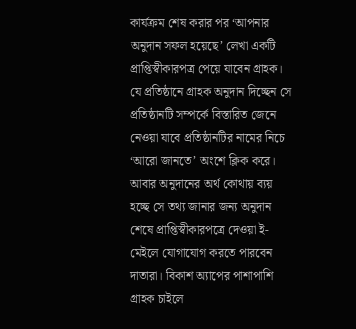কার্যক্রম শেষ করার পর ‘আপনার অনুদান সফল হয়েছে’ লেখা একটি প্রাপ্তিস্বীকারপত্র পেয়ে যাবেন গ্রাহক।
যে প্রতিষ্ঠানে গ্রাহক অনুদান দিচ্ছেন সে প্রতিষ্ঠানটি সম্পর্কে বিস্তারিত জেনে নেওয়া যাবে প্রতিষ্ঠানটির নামের নিচে ‘আরো জানতে’ অংশে ক্লিক করে। আবার অনুদানের অর্থ কোথায় ব্যয় হচ্ছে সে তথ্য জানার জন্য অনুদান শেষে প্রাপ্তিস্বীকারপত্রে দেওয়া ই-মেইলে যোগাযোগ করতে পারবেন দাতারা। বিকাশ অ্যাপের পাশাপাশি গ্রাহক চাইলে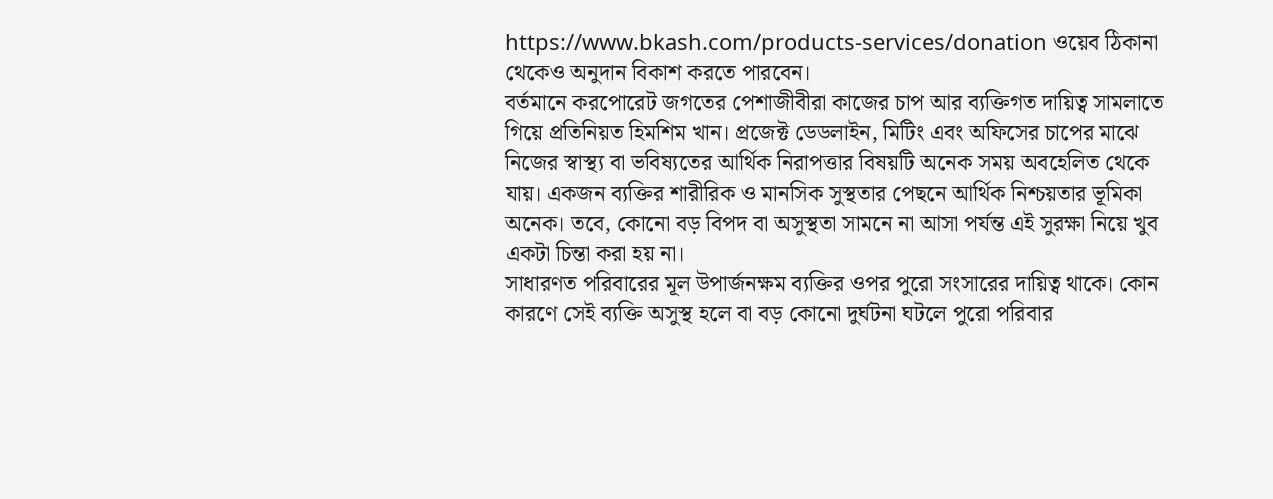https://www.bkash.com/products-services/donation ওয়েব ঠিকানা থেকেও অনুদান বিকাশ করতে পারবেন।
বর্তমানে করপোরেট জগতের পেশাজীবীরা কাজের চাপ আর ব্যক্তিগত দায়িত্ব সামলাতে গিয়ে প্রতিনিয়ত হিমশিম খান। প্রজেক্ট ডেডলাইন, মিটিং এবং অফিসের চাপের মাঝে নিজের স্বাস্থ্য বা ভবিষ্যতের আর্থিক নিরাপত্তার বিষয়টি অনেক সময় অবহেলিত থেকে যায়। একজন ব্যক্তির শারীরিক ও মানসিক সুস্থতার পেছনে আর্থিক নিশ্চয়তার ভূমিকা অনেক। তবে, কোনো বড় বিপদ বা অসুস্থতা সামনে না আসা পর্যন্ত এই সুরক্ষা নিয়ে খুব একটা চিন্তা করা হয় না।
সাধারণত পরিবারের মূল উপার্জনক্ষম ব্যক্তির ওপর পুরো সংসারের দায়িত্ব থাকে। কোন কারণে সেই ব্যক্তি অসুস্থ হলে বা বড় কোনো দুর্ঘটনা ঘটলে পুরো পরিবার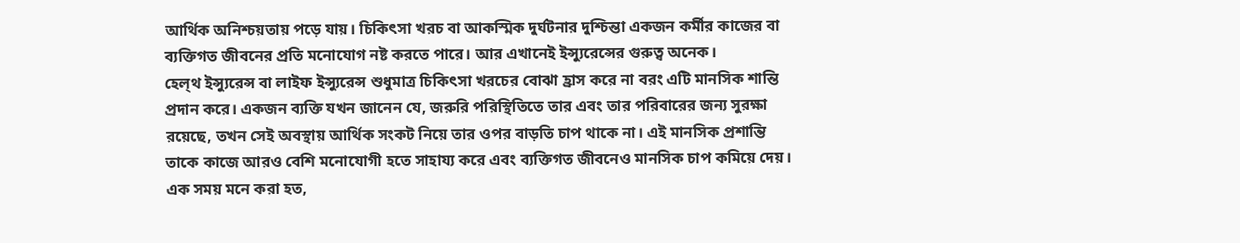আর্থিক অনিশ্চয়তায় পড়ে যায়। চিকিৎসা খরচ বা আকস্মিক দুর্ঘটনার দুশ্চিন্তা একজন কর্মীর কাজের বা ব্যক্তিগত জীবনের প্রতি মনোযোগ নষ্ট করতে পারে। আর এখানেই ইন্স্যুরেন্সের গুরুত্ব অনেক।
হেল্থ ইন্স্যুরেন্স বা লাইফ ইন্স্যুরেন্স শুধুমাত্র চিকিৎসা খরচের বোঝা হ্রাস করে না বরং এটি মানসিক শান্তি প্রদান করে। একজন ব্যক্তি যখন জানেন যে, জরুরি পরিস্থিতিতে তার এবং তার পরিবারের জন্য সুরক্ষা রয়েছে, তখন সেই অবস্থায় আর্থিক সংকট নিয়ে তার ওপর বাড়তি চাপ থাকে না। এই মানসিক প্রশান্তি তাকে কাজে আরও বেশি মনোযোগী হতে সাহায্য করে এবং ব্যক্তিগত জীবনেও মানসিক চাপ কমিয়ে দেয়।
এক সময় মনে করা হত,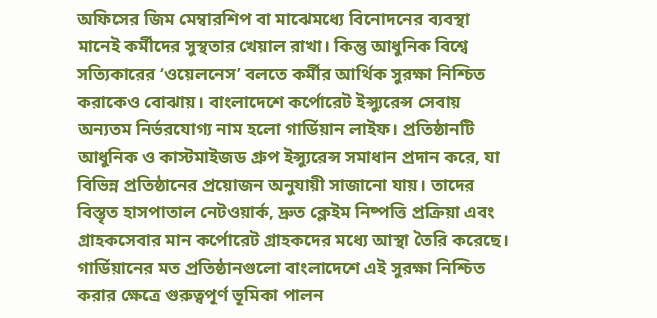অফিসের জিম মেম্বারশিপ বা মাঝেমধ্যে বিনোদনের ব্যবস্থা মানেই কর্মীদের সুস্থতার খেয়াল রাখা। কিন্তু আধুনিক বিশ্বে সত্যিকারের ‘ওয়েলনেস’ বলতে কর্মীর আর্থিক সুরক্ষা নিশ্চিত করাকেও বোঝায়। বাংলাদেশে কর্পোরেট ইন্স্যুরেন্স সেবায় অন্যতম নির্ভরযোগ্য নাম হলো গার্ডিয়ান লাইফ। প্রতিষ্ঠানটি আধুনিক ও কাস্টমাইজড গ্রুপ ইন্স্যুরেন্স সমাধান প্রদান করে, যা বিভিন্ন প্রতিষ্ঠানের প্রয়োজন অনুযায়ী সাজানো যায়। তাদের বিস্তৃত হাসপাতাল নেটওয়ার্ক, দ্রুত ক্লেইম নিষ্পত্তি প্রক্রিয়া এবং গ্রাহকসেবার মান কর্পোরেট গ্রাহকদের মধ্যে আস্থা তৈরি করেছে। গার্ডিয়ানের মত প্রতিষ্ঠানগুলো বাংলাদেশে এই সুরক্ষা নিশ্চিত করার ক্ষেত্রে গুরুত্বপূর্ণ ভূমিকা পালন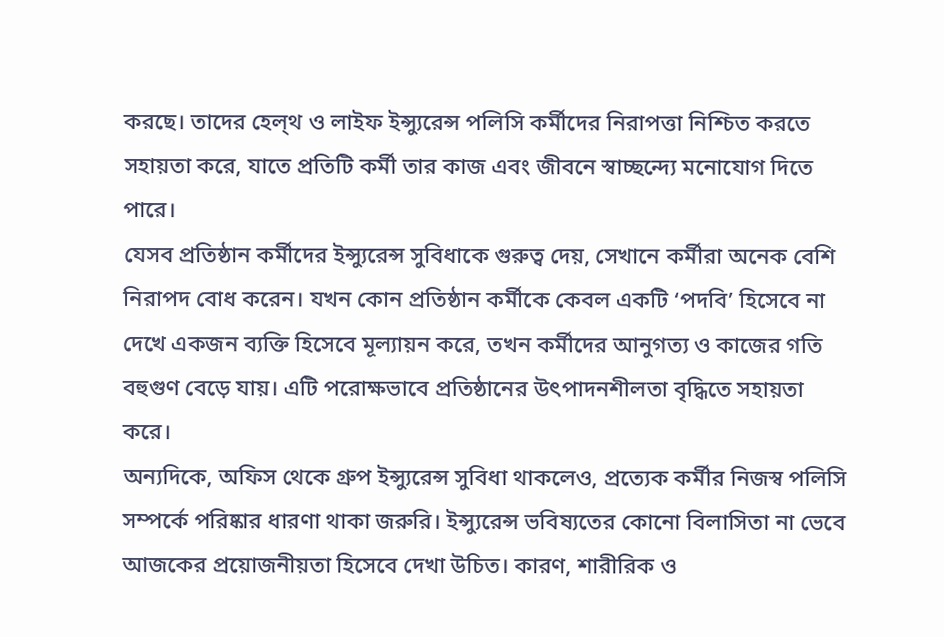করছে। তাদের হেল্থ ও লাইফ ইন্স্যুরেন্স পলিসি কর্মীদের নিরাপত্তা নিশ্চিত করতে সহায়তা করে, যাতে প্রতিটি কর্মী তার কাজ এবং জীবনে স্বাচ্ছন্দ্যে মনোযোগ দিতে পারে।
যেসব প্রতিষ্ঠান কর্মীদের ইন্স্যুরেন্স সুবিধাকে গুরুত্ব দেয়, সেখানে কর্মীরা অনেক বেশি নিরাপদ বোধ করেন। যখন কোন প্রতিষ্ঠান কর্মীকে কেবল একটি ‘পদবি’ হিসেবে না দেখে একজন ব্যক্তি হিসেবে মূল্যায়ন করে, তখন কর্মীদের আনুগত্য ও কাজের গতি বহুগুণ বেড়ে যায়। এটি পরোক্ষভাবে প্রতিষ্ঠানের উৎপাদনশীলতা বৃদ্ধিতে সহায়তা করে।
অন্যদিকে, অফিস থেকে গ্রুপ ইন্স্যুরেন্স সুবিধা থাকলেও, প্রত্যেক কর্মীর নিজস্ব পলিসি সম্পর্কে পরিষ্কার ধারণা থাকা জরুরি। ইন্স্যুরেন্স ভবিষ্যতের কোনো বিলাসিতা না ভেবে আজকের প্রয়োজনীয়তা হিসেবে দেখা উচিত। কারণ, শারীরিক ও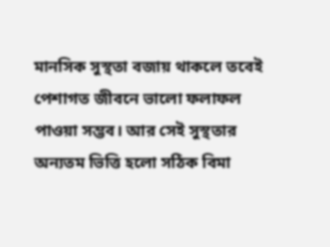মানসিক সুস্থতা বজায় থাকলে তবেই পেশাগত জীবনে ভালো ফলাফল পাওয়া সম্ভব। আর সেই সুস্থতার অন্যতম ভিত্তি হলো সঠিক বিমা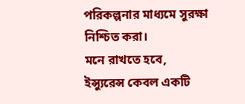পরিকল্পনার মাধ্যমে সুরক্ষা নিশ্চিত করা।
মনে রাখতে হবে, ইন্স্যুরেন্স কেবল একটি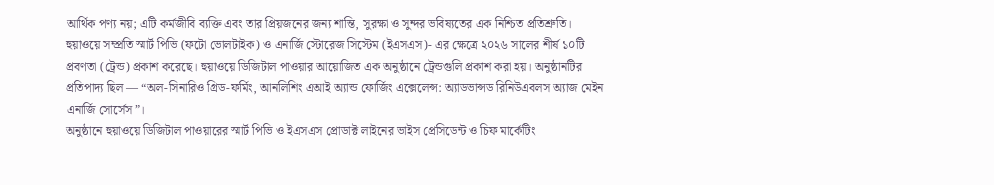আর্থিক পণ্য নয়; এটি কর্মজীবি ব্যক্তি এবং তার প্রিয়জনের জন্য শান্তি, সুরক্ষা ও সুন্দর ভবিষ্যতের এক নিশ্চিত প্রতিশ্রুতি।
হুয়াওয়ে সম্প্রতি স্মার্ট পিভি (ফটো ভোলটাইক) ও এনার্জি স্টোরেজ সিস্টেম (ইএসএস)- এর ক্ষেত্রে ২০২৬ সালের শীর্ষ ১০টি প্রবণতা (ট্রেন্ড) প্রকাশ করেছে। হুয়াওয়ে ডিজিটাল পাওয়ার আয়োজিত এক অনুষ্ঠানে ট্রেন্ডগুলি প্রকাশ করা হয়। অনুষ্ঠানটির প্রতিপাদ্য ছিল — “অল-সিনারিও গ্রিড-ফর্মিং, আনলিশিং এআই অ্যান্ড ফোর্জিং এক্সেলেন্স: অ্যাডভান্সড রিনিউএবলস অ্যাজ মেইন এনার্জি সোর্সেস”।
অনুষ্ঠানে হুয়াওয়ে ডিজিটাল পাওয়ারের স্মার্ট পিভি ও ইএসএস প্রোডাক্ট লাইনের ভাইস প্রেসিডেন্ট ও চিফ মার্কেটিং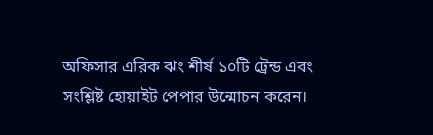অফিসার এরিক ঝং শীর্ষ ১০টি ট্রেন্ড এবং সংশ্লিষ্ট হোয়াইট পেপার উন্মোচন করেন।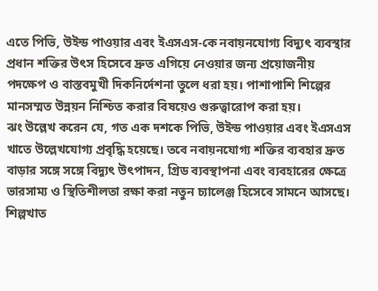এতে পিভি, উইন্ড পাওয়ার এবং ইএসএস-কে নবায়নযোগ্য বিদ্যুৎ ব্যবস্থার প্রধান শক্তির উৎস হিসেবে দ্রুত এগিয়ে নেওয়ার জন্য প্রয়োজনীয় পদক্ষেপ ও বাস্তবমুখী দিকনির্দেশনা তুলে ধরা হয়। পাশাপাশি শিল্পের মানসম্মত উন্নয়ন নিশ্চিত করার বিষয়েও গুরুত্বারোপ করা হয়।
ঝং উল্লেখ করেন যে, গত এক দশকে পিভি, উইন্ড পাওয়ার এবং ইএসএস খাতে উল্লেখযোগ্য প্রবৃদ্ধি হয়েছে। তবে নবায়নযোগ্য শক্তির ব্যবহার দ্রুত বাড়ার সঙ্গে সঙ্গে বিদ্যুৎ উৎপাদন, গ্রিড ব্যবস্থাপনা এবং ব্যবহারের ক্ষেত্রে ভারসাম্য ও স্থিতিশীলতা রক্ষা করা নতুন চ্যালেঞ্জ হিসেবে সামনে আসছে।
শিল্পখাত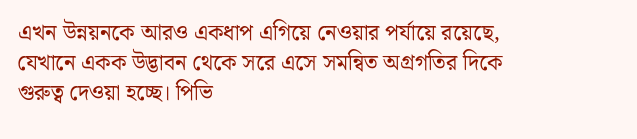এখন উন্নয়নকে আরও একধাপ এগিয়ে নেওয়ার পর্যায়ে রয়েছে, যেখানে একক উদ্ভাবন থেকে সরে এসে সমন্বিত অগ্রগতির দিকে গুরুত্ব দেওয়া হচ্ছে। পিভি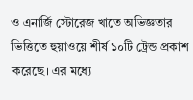ও এনার্জি স্টোরেজ খাতে অভিজ্ঞতার ভিত্তিতে হুয়াওয়ে শীর্ষ ১০টি ট্রেন্ড প্রকাশ করেছে। এর মধ্যে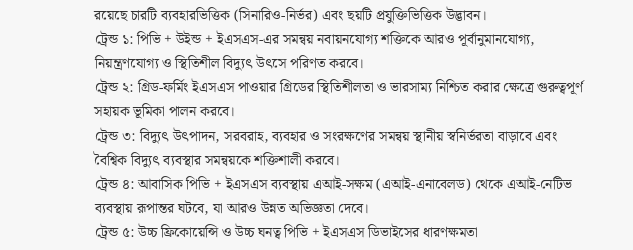রয়েছে চারটি ব্যবহারভিত্তিক (সিনারিও-নির্ভর) এবং ছয়টি প্রযুক্তিভিত্তিক উদ্ভাবন।
ট্রেন্ড ১: পিভি + উইন্ড + ইএসএস-এর সমন্বয় নবায়নযোগ্য শক্তিকে আরও পূর্বানুমানযোগ্য, নিয়ন্ত্রণযোগ্য ও স্থিতিশীল বিদ্যুৎ উৎসে পরিণত করবে।
ট্রেন্ড ২: গ্রিড-ফর্মিং ইএসএস পাওয়ার গ্রিডের স্থিতিশীলতা ও ভারসাম্য নিশ্চিত করার ক্ষেত্রে গুরুত্বপূর্ণ সহায়ক ভূমিকা পালন করবে।
ট্রেন্ড ৩: বিদ্যুৎ উৎপাদন, সরবরাহ, ব্যবহার ও সংরক্ষণের সমন্বয় স্থানীয় স্বনির্ভরতা বাড়াবে এবং বৈশ্বিক বিদ্যুৎ ব্যবস্থার সমন্বয়কে শক্তিশালী করবে।
ট্রেন্ড ৪: আবাসিক পিভি + ইএসএস ব্যবস্থায় এআই-সক্ষম (এআই-এনাবেলড) থেকে এআই-নেটিভ ব্যবস্থায় রূপান্তর ঘটবে, যা আরও উন্নত অভিজ্ঞতা দেবে।
ট্রেন্ড ৫: উচ্চ ফ্রিকোয়েন্সি ও উচ্চ ঘনত্ব পিভি + ইএসএস ডিভাইসের ধারণক্ষমতা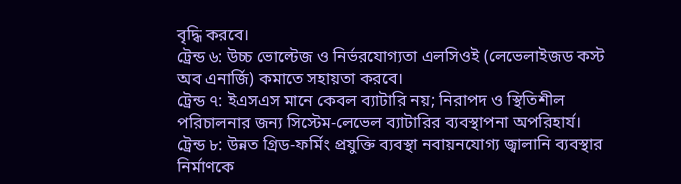বৃদ্ধি করবে।
ট্রেন্ড ৬: উচ্চ ভোল্টেজ ও নির্ভরযোগ্যতা এলসিওই (লেভেলাইজড কস্ট অব এনার্জি) কমাতে সহায়তা করবে।
ট্রেন্ড ৭: ইএসএস মানে কেবল ব্যাটারি নয়; নিরাপদ ও স্থিতিশীল পরিচালনার জন্য সিস্টেম-লেভেল ব্যাটারির ব্যবস্থাপনা অপরিহার্য।
ট্রেন্ড ৮: উন্নত গ্রিড-ফর্মিং প্রযুক্তি ব্যবস্থা নবায়নযোগ্য জ্বালানি ব্যবস্থার নির্মাণকে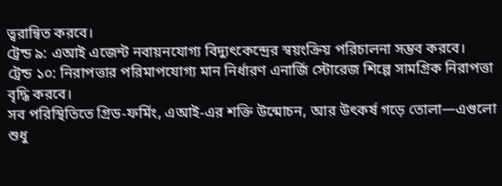ত্বরান্বিত করবে।
ট্রেন্ড ৯: এআই এজেন্ট নবায়নযোগ্য বিদ্যুৎকেন্দ্রের স্বয়ংক্রিয় পরিচালনা সম্ভব করবে।
ট্রেন্ড ১০: নিরাপত্তার পরিমাপযোগ্য মান নির্ধারণ এনার্জি স্টোরেজ শিল্পে সামগ্রিক নিরাপত্তা বৃদ্ধি করবে।
সব পরিস্থিতিতে গ্রিড-ফর্মিং, এআই-এর শক্তি উন্মোচন, আর উৎকর্ষ গড়ে তোলা—এগুলো শুধু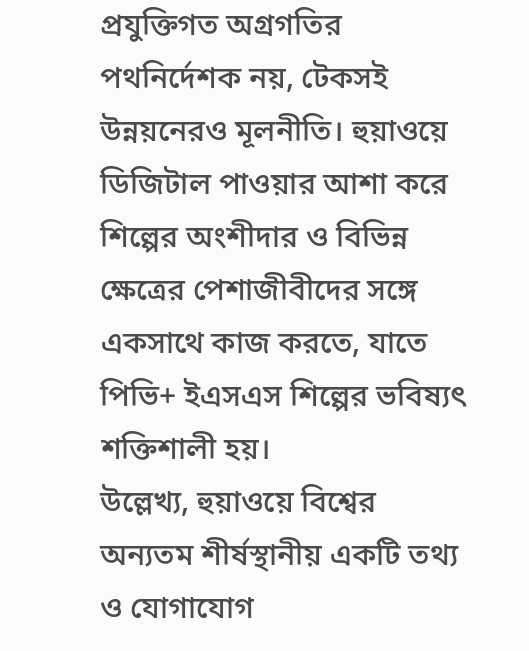প্রযুক্তিগত অগ্রগতির পথনির্দেশক নয়, টেকসই উন্নয়নেরও মূলনীতি। হুয়াওয়ে ডিজিটাল পাওয়ার আশা করে শিল্পের অংশীদার ও বিভিন্ন ক্ষেত্রের পেশাজীবীদের সঙ্গে একসাথে কাজ করতে, যাতে পিভি+ ইএসএস শিল্পের ভবিষ্যৎ শক্তিশালী হয়।
উল্লেখ্য, হুয়াওয়ে বিশ্বের অন্যতম শীর্ষস্থানীয় একটি তথ্য ও যোগাযোগ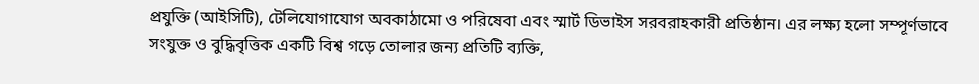প্রযুক্তি (আইসিটি), টেলিযোগাযোগ অবকাঠামো ও পরিষেবা এবং স্মার্ট ডিভাইস সরবরাহকারী প্রতিষ্ঠান। এর লক্ষ্য হলো সম্পূর্ণভাবে সংযুক্ত ও বুদ্ধিবৃত্তিক একটি বিশ্ব গড়ে তোলার জন্য প্রতিটি ব্যক্তি,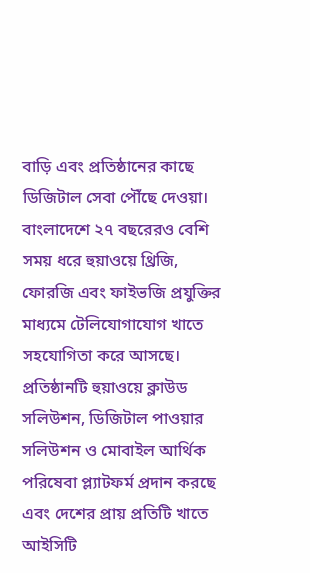বাড়ি এবং প্রতিষ্ঠানের কাছে ডিজিটাল সেবা পৌঁছে দেওয়া।
বাংলাদেশে ২৭ বছরেরও বেশি সময় ধরে হুয়াওয়ে থ্রিজি, ফোরজি এবং ফাইভজি প্রযুক্তির মাধ্যমে টেলিযোগাযোগ খাতে সহযোগিতা করে আসছে। প্রতিষ্ঠানটি হুয়াওয়ে ক্লাউড সলিউশন, ডিজিটাল পাওয়ার সলিউশন ও মোবাইল আর্থিক পরিষেবা প্ল্যাটফর্ম প্রদান করছে এবং দেশের প্রায় প্রতিটি খাতে আইসিটি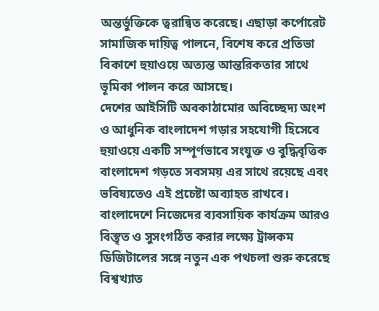অন্তর্ভুক্তিকে ত্বরান্বিত করেছে। এছাড়া কর্পোরেট সামাজিক দায়িত্ব পালনে, বিশেষ করে প্রতিভা বিকাশে হুয়াওয়ে অত্যন্ত আন্তরিকতার সাথে ভূমিকা পালন করে আসছে।
দেশের আইসিটি অবকাঠামোর অবিচ্ছেদ্য অংশ ও আধুনিক বাংলাদেশ গড়ার সহযোগী হিসেবে হুয়াওয়ে একটি সম্পূর্ণভাবে সংযুক্ত ও বুদ্ধিবৃত্তিক বাংলাদেশ গড়তে সবসময় এর সাথে রয়েছে এবং ভবিষ্যতেও এই প্রচেষ্টা অব্যাহত রাখবে।
বাংলাদেশে নিজেদের ব্যবসায়িক কার্যক্রম আরও বিস্তৃত ও সুসংগঠিত করার লক্ষ্যে ট্রান্সকম ডিজিটালের সঙ্গে নতুন এক পথচলা শুরু করেছে বিশ্বখ্যাত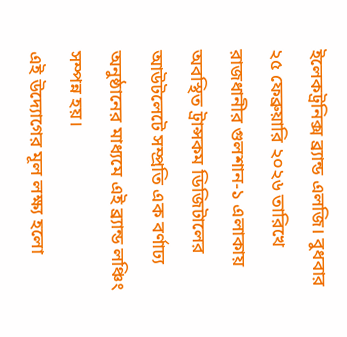ইলেকট্রনিক্স ব্র্যান্ড এলজি। বুধবার ২৫ ফেব্রুয়ারি ২০২৬ তারিখে রাজধানীর গুলশান-১ এলাকায় অবস্থিত ট্রান্সকম ডিজিটালের আউটলেটে সম্প্রতি এক বর্ণাঢ্য অনুষ্ঠানের মাধ্যমে এই ব্র্যান্ড লঞ্চিং সম্পন্ন হয়।
এই উদ্যোগের মূল লক্ষ্য হলো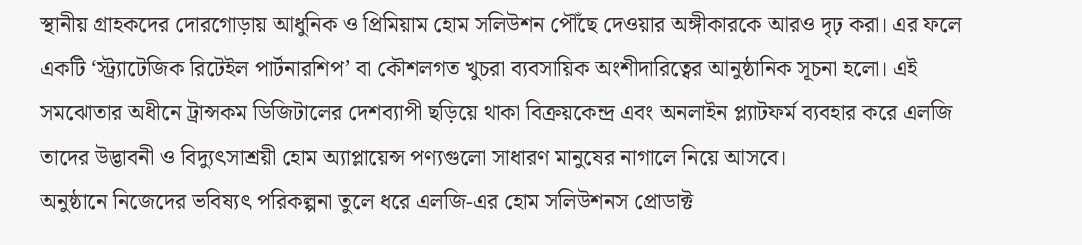স্থানীয় গ্রাহকদের দোরগোড়ায় আধুনিক ও প্রিমিয়াম হোম সলিউশন পৌঁছে দেওয়ার অঙ্গীকারকে আরও দৃঢ় করা। এর ফলে একটি ‘স্ট্র্যাটেজিক রিটেইল পার্টনারশিপ’ বা কৌশলগত খুচরা ব্যবসায়িক অংশীদারিত্বের আনুষ্ঠানিক সূচনা হলো। এই সমঝোতার অধীনে ট্রান্সকম ডিজিটালের দেশব্যাপী ছড়িয়ে থাকা বিক্রয়কেন্দ্র এবং অনলাইন প্ল্যাটফর্ম ব্যবহার করে এলজি তাদের উদ্ভাবনী ও বিদ্যুৎসাশ্রয়ী হোম অ্যাপ্লায়েন্স পণ্যগুলো সাধারণ মানুষের নাগালে নিয়ে আসবে।
অনুষ্ঠানে নিজেদের ভবিষ্যৎ পরিকল্পনা তুলে ধরে এলজি-এর হোম সলিউশনস প্রোডাক্ট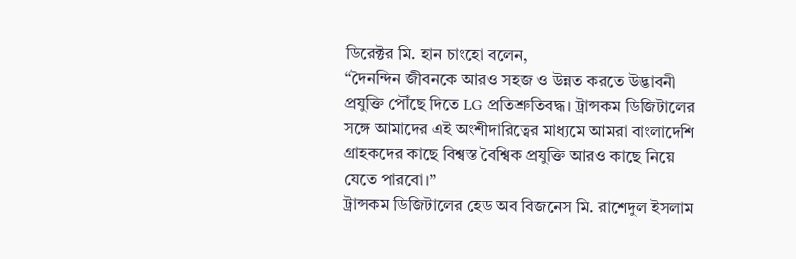ডিরেক্টর মি. হান চাংহো বলেন,
“দৈনন্দিন জীবনকে আরও সহজ ও উন্নত করতে উদ্ভাবনী প্রযুক্তি পৌঁছে দিতে LG প্রতিশ্রুতিবদ্ধ। ট্রান্সকম ডিজিটালের সঙ্গে আমাদের এই অংশীদারিত্বের মাধ্যমে আমরা বাংলাদেশি গ্রাহকদের কাছে বিশ্বস্ত বৈশ্বিক প্রযুক্তি আরও কাছে নিয়ে যেতে পারবো।”
ট্রান্সকম ডিজিটালের হেড অব বিজনেস মি. রাশেদুল ইসলাম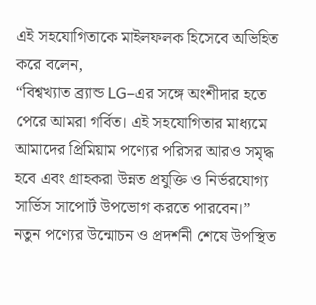এই সহযোগিতাকে মাইলফলক হিসেবে অভিহিত করে বলেন,
“বিশ্বখ্যাত ব্র্যান্ড LG–এর সঙ্গে অংশীদার হতে পেরে আমরা গর্বিত। এই সহযোগিতার মাধ্যমে আমাদের প্রিমিয়াম পণ্যের পরিসর আরও সমৃদ্ধ হবে এবং গ্রাহকরা উন্নত প্রযুক্তি ও নির্ভরযোগ্য সার্ভিস সাপোর্ট উপভোগ করতে পারবেন।”
নতুন পণ্যের উন্মোচন ও প্রদর্শনী শেষে উপস্থিত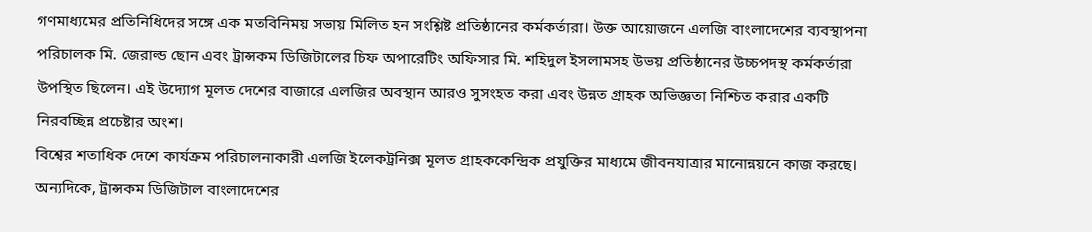গণমাধ্যমের প্রতিনিধিদের সঙ্গে এক মতবিনিময় সভায় মিলিত হন সংশ্লিষ্ট প্রতিষ্ঠানের কর্মকর্তারা। উক্ত আয়োজনে এলজি বাংলাদেশের ব্যবস্থাপনা পরিচালক মি. জেরাল্ড ছোন এবং ট্রান্সকম ডিজিটালের চিফ অপারেটিং অফিসার মি. শহিদুল ইসলামসহ উভয় প্রতিষ্ঠানের উচ্চপদস্থ কর্মকর্তারা উপস্থিত ছিলেন। এই উদ্যোগ মূলত দেশের বাজারে এলজির অবস্থান আরও সুসংহত করা এবং উন্নত গ্রাহক অভিজ্ঞতা নিশ্চিত করার একটি নিরবচ্ছিন্ন প্রচেষ্টার অংশ।
বিশ্বের শতাধিক দেশে কার্যক্রম পরিচালনাকারী এলজি ইলেকট্রনিক্স মূলত গ্রাহককেন্দ্রিক প্রযুক্তির মাধ্যমে জীবনযাত্রার মানোন্নয়নে কাজ করছে। অন্যদিকে, ট্রান্সকম ডিজিটাল বাংলাদেশের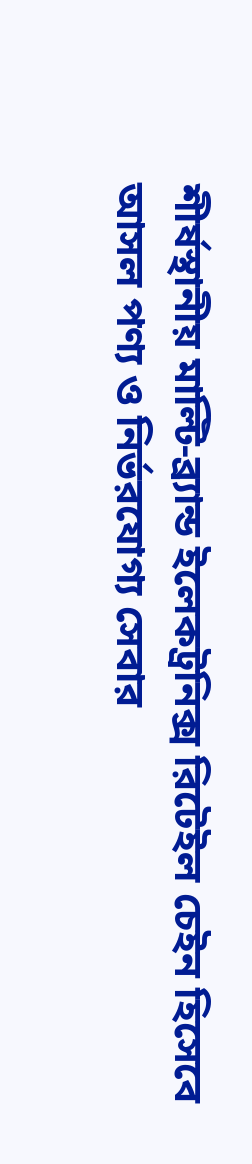শীর্ষস্থানীয় মাল্টি-ব্র্যান্ড ইলেকট্রনিক্স রিটেইল চেইন হিসেবে আসল পণ্য ও নির্ভরযোগ্য সেবার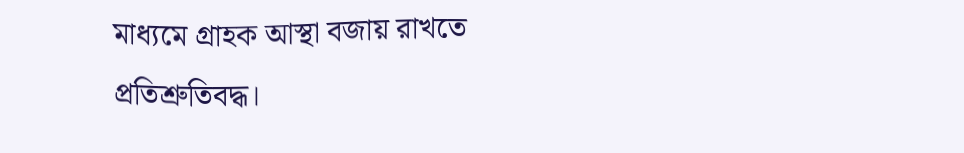মাধ্যমে গ্রাহক আস্থা বজায় রাখতে প্রতিশ্রুতিবদ্ধ।